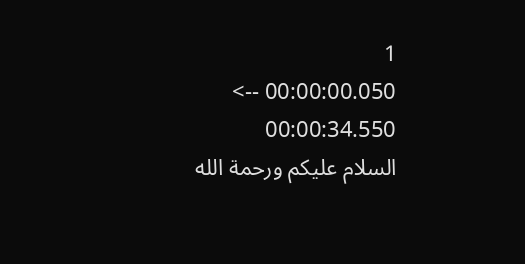1
00:00:00.050 --> 00:00:34.550
السلام عليكم ورحمة الله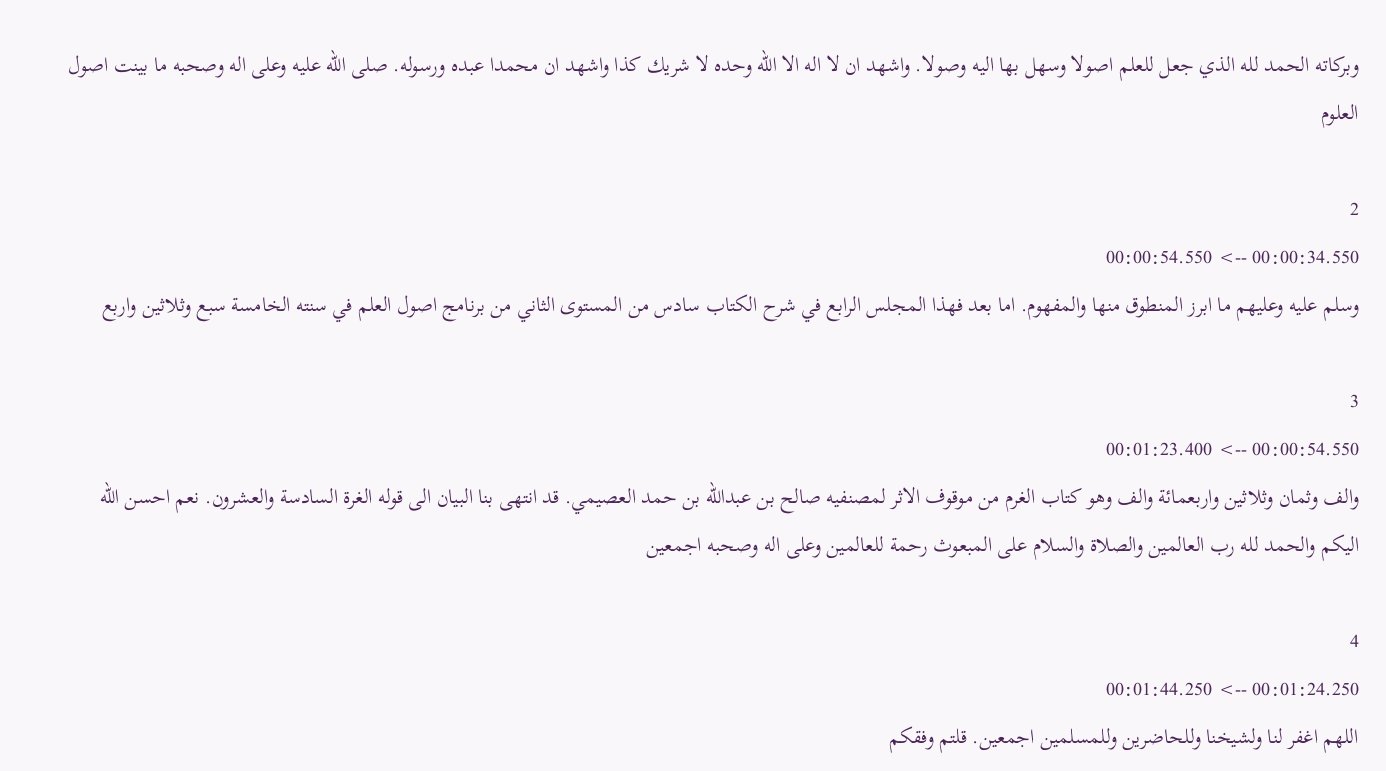وبركاته الحمد لله الذي جعل للعلم اصولا وسهل بها اليه وصولا. واشهد ان لا اله الا الله وحده لا شريك كذا واشهد ان محمدا عبده ورسوله. صلى الله عليه وعلى اله وصحبه ما بينت اصول العلوم

2
00:00:34.550 --> 00:00:54.550
وسلم عليه وعليهم ما ابرز المنطوق منها والمفهوم. اما بعد فهذا المجلس الرابع في شرح الكتاب سادس من المستوى الثاني من برنامج اصول العلم في سنته الخامسة سبع وثلاثين واربع

3
00:00:54.550 --> 00:01:23.400
والف وثمان وثلاثين واربعمائة والف وهو كتاب الغرم من موقوف الاثر لمصنفيه صالح بن عبدالله بن حمد العصيمي. قد انتهى بنا البيان الى قوله الغرة السادسة والعشرون. نعم احسن الله اليكم والحمد لله رب العالمين والصلاة والسلام على المبعوث رحمة للعالمين وعلى اله وصحبه اجمعين

4
00:01:24.250 --> 00:01:44.250
اللهم اغفر لنا ولشيخنا وللحاضرين وللمسلمين اجمعين. قلتم وفقكم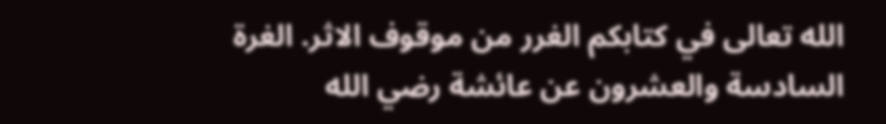الله تعالى في كتابكم الغرر من موقوف الاثر. الغرة السادسة والعشرون عن عائشة رضي الله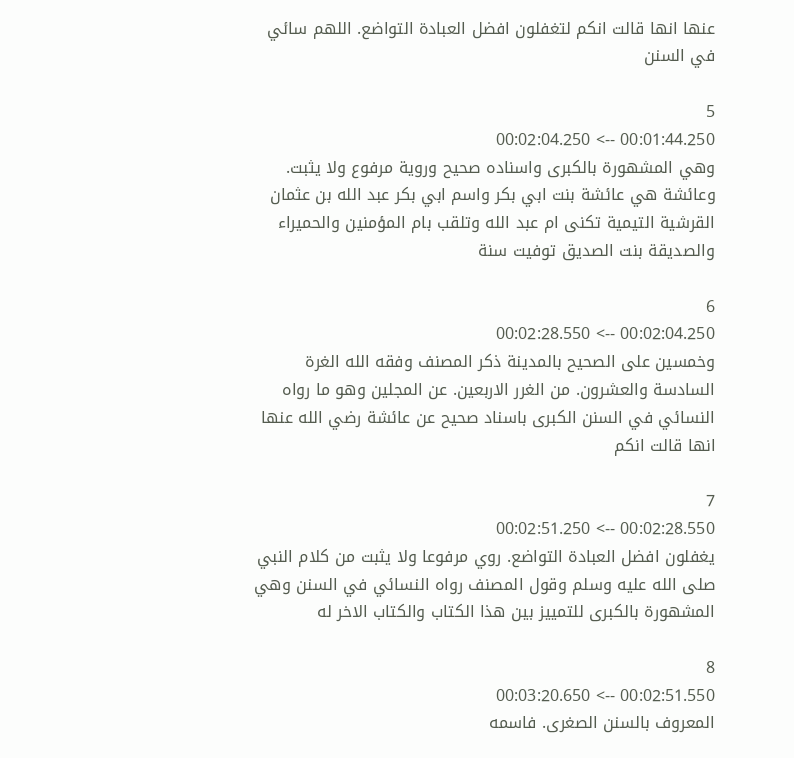عنها انها قالت انكم لتغفلون افضل العبادة التواضع. اللهم سائي في السنن

5
00:01:44.250 --> 00:02:04.250
وهي المشهورة بالكبرى واسناده صحيح وروية مرفوع ولا يثبت. وعائشة هي عائشة بنت ابي بكر واسم ابي بكر عبد الله بن عثمان القرشية التيمية تكنى ام عبد الله وتلقب بام المؤمنين والحميراء والصديقة بنت الصديق توفيت سنة

6
00:02:04.250 --> 00:02:28.550
وخمسين على الصحيح بالمدينة ذكر المصنف وفقه الله الغرة السادسة والعشرون. من الغرر الاربعين. عن المجلين وهو ما رواه النسائي في السنن الكبرى باسناد صحيح عن عائشة رضي الله عنها انها قالت انكم

7
00:02:28.550 --> 00:02:51.250
يغفلون افضل العبادة التواضع. روي مرفوعا ولا يثبت من كلام النبي صلى الله عليه وسلم وقول المصنف رواه النسائي في السنن وهي المشهورة بالكبرى للتمييز بين هذا الكتاب والكتاب الاخر له

8
00:02:51.550 --> 00:03:20.650
المعروف بالسنن الصغرى. فاسمه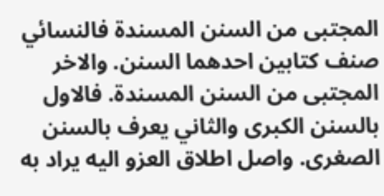المجتبى من السنن المسندة فالنسائي صنف كتابين احدهما السنن. والاخر المجتبى من السنن المسندة. فالاول بالسنن الكبرى والثاني يعرف بالسنن الصغرى. واصل اطلاق العزو اليه يراد به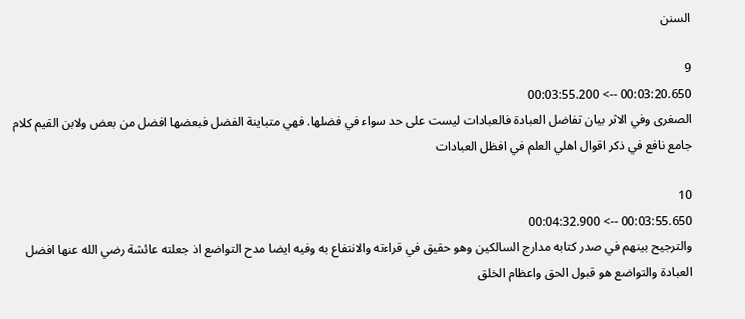السنن

9
00:03:20.650 --> 00:03:55.200
الصغرى وفي الاثر بيان تفاضل العبادة فالعبادات ليست على حد سواء في فضلها. فهي متباينة الفضل فبعضها افضل من بعض ولابن القيم كلام جامع نافع في ذكر اقوال اهلي العلم في افظل العبادات

10
00:03:55.650 --> 00:04:32.900
والترجيح بينهم في صدر كتابه مدارج السالكين وهو حقيق في قراءته والانتفاع به وفيه ايضا مدح التواضع اذ جعلته عائشة رضي الله عنها افضل العبادة والتواضع هو قبول الحق واعظام الخلق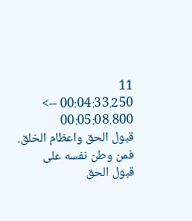11
00:04:33.250 --> 00:05:08.800
قبول الحق واعظام الخلق. فمن وطن نفسه على قبول الحق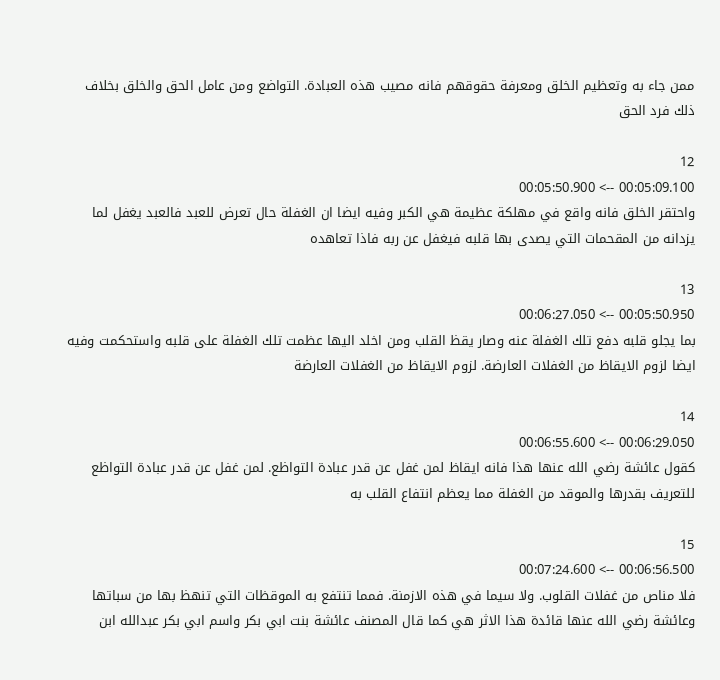ممن جاء به وتعظيم الخلق ومعرفة حقوقهم فانه مصيب هذه العبادة. التواضع ومن عامل الحق والخلق بخلاف ذلك فرد الحق

12
00:05:09.100 --> 00:05:50.900
واحتقر الخلق فانه واقع في مهلكة عظيمة هي الكبر وفيه ايضا ان الغفلة حال تعرض للعبد فالعبد يغفل لما يزدانه من المقحمات التي يصدى بها قلبه فيغفل عن ربه فاذا تعاهده

13
00:05:50.950 --> 00:06:27.050
بما يجلو قلبه دفع تلك الغفلة عنه وصار يقظ القلب ومن اخلد اليها عظمت تلك الغفلة على قلبه واستحكمت وفيه ايضا لزوم الايقاظ من الغفلات العارضة. لزوم الايقاظ من الغفلات العارضة

14
00:06:29.050 --> 00:06:55.600
كقول عائشة رضي الله عنها هذا فانه ايقاظ لمن غفل عن قدر عبادة التواظع. لمن غفل عن قدر عبادة التواظع للتعريف بقدرها والموقد من الغفلة مما يعظم انتفاع القلب به

15
00:06:56.500 --> 00:07:24.600
فلا مناص من غفلات القلوب. ولا سيما في هذه الازمنة. فمما تنتفع به الموقظات التي تنهظ بها من سباتها وعائشة رضي الله عنها قائدة هذا الاثر هي كما قال المصنف عائشة بنت ابي بكر واسم ابي بكر عبدالله ابن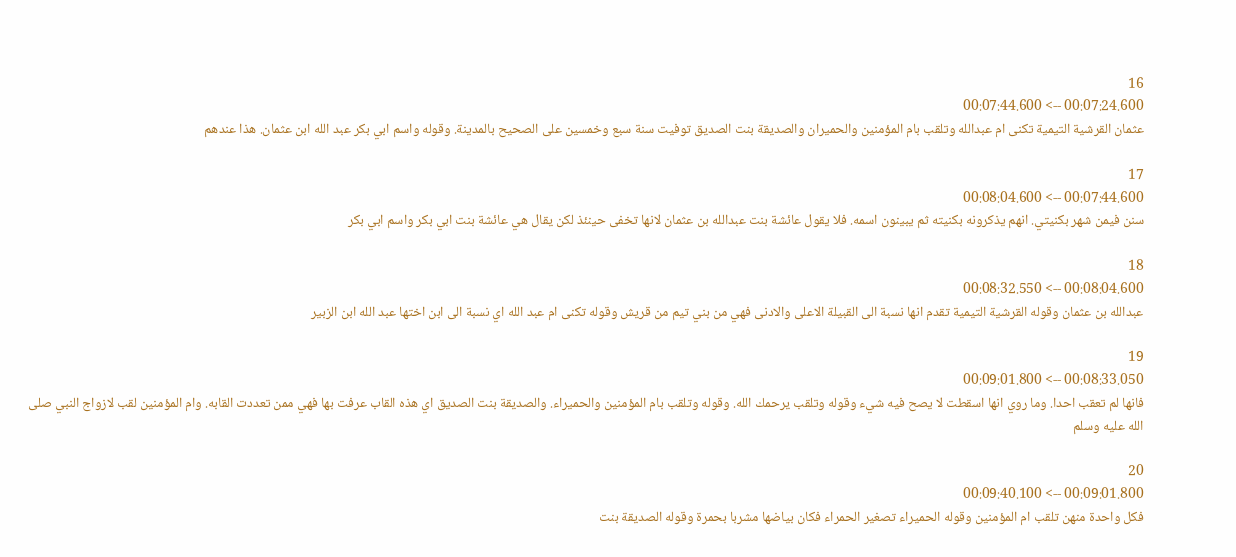16
00:07:24.600 --> 00:07:44.600
عثمان القرشية التيمية تكنى ام عبدالله وتلقب بام المؤمنين والحميران والصديقة بنت الصديق توفيت سنة سبع وخمسين على الصحيح بالمدينة. وقوله واسم ابي بكر عبد الله ابن عثمان. هذا عندهم

17
00:07:44.600 --> 00:08:04.600
سنن فيمن شهر بكنيتي. انهم يذكرونه بكنيته ثم يبينون اسمه. فلا يقول عائشة بنت عبدالله بن عثمان لانها تخفى حينئذ لكن يقال هي عائشة بنت ابي بكر واسم ابي بكر

18
00:08:04.600 --> 00:08:32.550
عبدالله بن عثمان وقوله القرشية التيمية تقدم انها نسبة الى القبيلة الاعلى والادنى فهي من بني تيم من قريش وقوله تكنى ام عبد الله اي نسبة الى ابن اختها عبد الله ابن الزبير

19
00:08:33.050 --> 00:09:01.800
فانها لم تعقب احدا. وما روي انها اسقطت لا يصح فيه شيء وقوله وتلقب يرحمك الله. وقوله وتلقب بام المؤمنين والحميراء. والصديقة بنت الصديق اي هذه القاب عرفت بها فهي ممن تعددت القابه. وام المؤمنين لقب لازواج النبي صلى الله عليه وسلم

20
00:09:01.800 --> 00:09:40.100
فكل واحدة منهن تلقب ام المؤمنين وقوله الحميراء تصغير الحمراء فكان بياضها مشربا بحمرة وقوله الصديقة بنت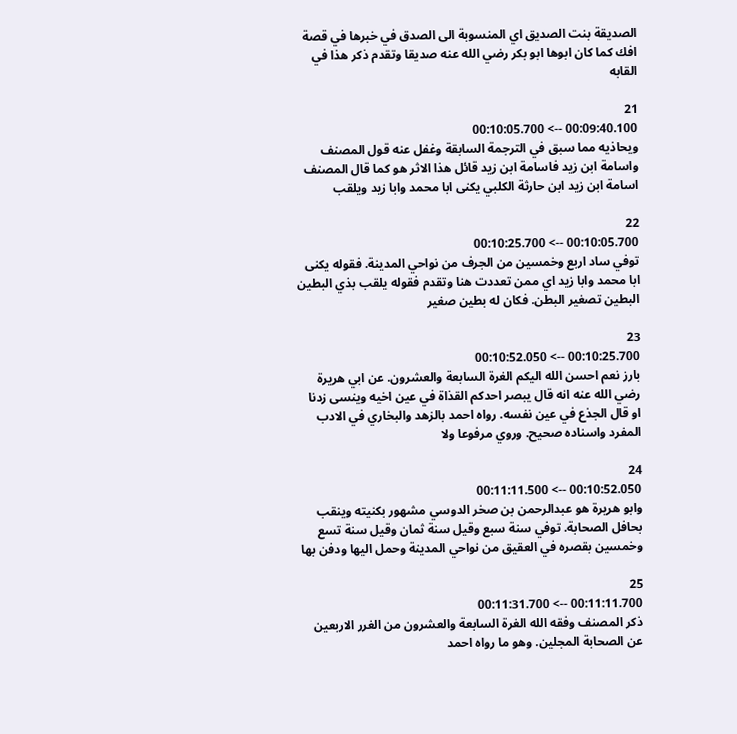الصديقة بنت الصديق اي المنسوبة الى الصدق في خبرها في قصة افك كما كان ابوها ابو بكر رضي الله عنه صديقا وتقدم ذكر هذا في القابه

21
00:09:40.100 --> 00:10:05.700
ويحاذيه مما سبق في الترجمة السابقة وغفل عنه قول المصنف واسامة ابن زيد فاسامة ابن زيد قائل هذا الاثر هو كما قال المصنف اسامة ابن زيد ابن حارثة الكلبي يكنى ابا محمد وابا زيد ويلقب

22
00:10:05.700 --> 00:10:25.700
توفي ساد اربع وخمسين من الجرف من نواحي المدينة. فقوله يكنى ابا محمد وابا زيد اي ممن تعددت هنا وتقدم فقوله يلقب بذي البطين البطين تصغير البطن. فكان له بطين صغير

23
00:10:25.700 --> 00:10:52.050
بارز نعم احسن الله اليكم الغرة السابعة والعشرون. عن ابي هريرة رضي الله عنه انه قال يبصر احدكم القذاة في عين اخيه وينسى زدنا او قال الجذع في عين نفسه. رواه احمد بالزهد والبخاري في الادب المفرد واسناده صحيح. وروي مرفوعا ولا

24
00:10:52.050 --> 00:11:11.500
وابو هريرة هو عبدالرحمن بن صخر الدوسي مشهور بكنيته وينقب بحافل الصحابة. توفي سنة سبع وقيل سنة ثمان وقيل سنة تسع وخمسين بقصره في العقيق من نواحي المدينة وحمل اليها ودفن بها

25
00:11:11.700 --> 00:11:31.700
ذكر المصنف وفقه الله الغرة السابعة والعشرون من الغرر الاربعين عن الصحابة المجلين. وهو ما رواه احمد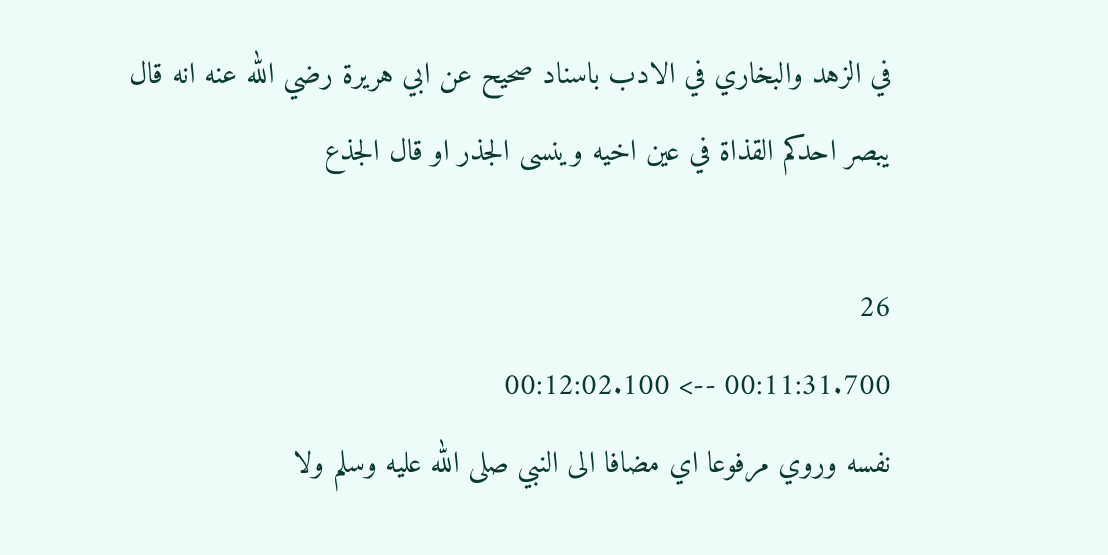في الزهد والبخاري في الادب باسناد صحيح عن ابي هريرة رضي الله عنه انه قال يبصر احدكم القذاة في عين اخيه وينسى الجذر او قال الجذع

26
00:11:31.700 --> 00:12:02.100
نفسه وروي مرفوعا اي مضافا الى النبي صلى الله عليه وسلم ولا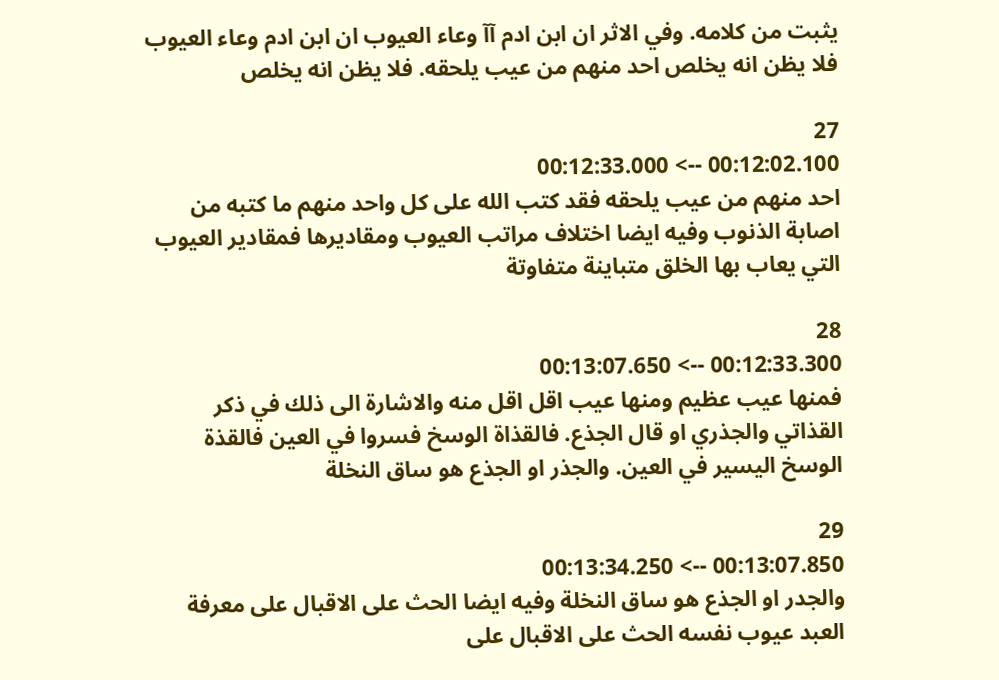يثبت من كلامه. وفي الاثر ان ابن ادم آآ وعاء العيوب ان ابن ادم وعاء العيوب فلا يظن انه يخلص احد منهم من عيب يلحقه. فلا يظن انه يخلص

27
00:12:02.100 --> 00:12:33.000
احد منهم من عيب يلحقه فقد كتب الله على كل واحد منهم ما كتبه من اصابة الذنوب وفيه ايضا اختلاف مراتب العيوب ومقاديرها فمقادير العيوب التي يعاب بها الخلق متباينة متفاوتة

28
00:12:33.300 --> 00:13:07.650
فمنها عيب عظيم ومنها عيب اقل اقل منه والاشارة الى ذلك في ذكر القذاتي والجذري او قال الجذع. فالقذاة الوسخ فسروا في العين فالقذة الوسخ اليسير في العين. والجذر او الجذع هو ساق النخلة

29
00:13:07.850 --> 00:13:34.250
والجدر او الجذع هو ساق النخلة وفيه ايضا الحث على الاقبال على معرفة العبد عيوب نفسه الحث على الاقبال على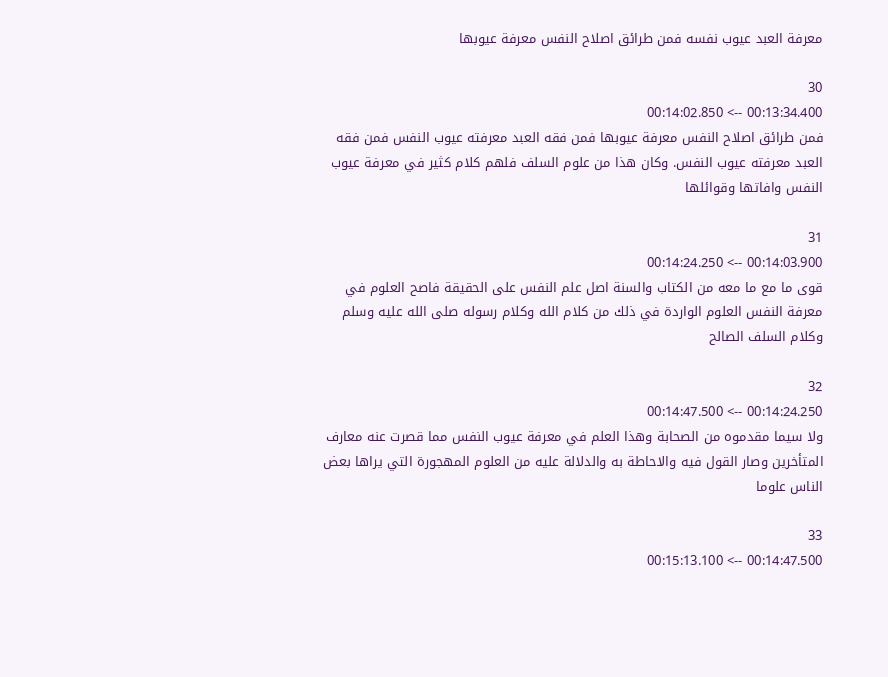معرفة العبد عيوب نفسه فمن طرائق اصلاح النفس معرفة عيوبها

30
00:13:34.400 --> 00:14:02.850
فمن طرائق اصلاح النفس معرفة عيوبها فمن فقه العبد معرفته عيوب النفس فمن فقه العبد معرفته عيوب النفس. وكان هذا من علوم السلف فلهم كلام كثير في معرفة عيوب النفس وافاتها وقوائلها

31
00:14:03.900 --> 00:14:24.250
قوى ما مع ما معه من الكتاب والسنة اصل علم النفس على الحقيقة فاصح العلوم في معرفة النفس العلوم الواردة في ذلك من كلام الله وكلام رسوله صلى الله عليه وسلم وكلام السلف الصالح

32
00:14:24.250 --> 00:14:47.500
ولا سيما مقدموه من الصحابة وهذا العلم في معرفة عيوب النفس مما قصرت عنه معارف المتأخرين وصار القول فيه والاحاطة به والدلالة عليه من العلوم المهجورة التي يراها بعض الناس علوما

33
00:14:47.500 --> 00:15:13.100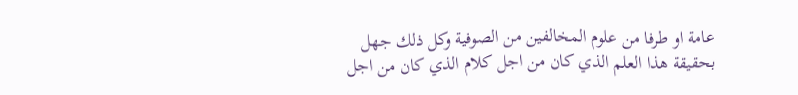عامة او طرفا من علوم المخالفين من الصوفية وكل ذلك جهل بحقيقة هذا العلم الذي كان من اجل كلام الذي كان من اجل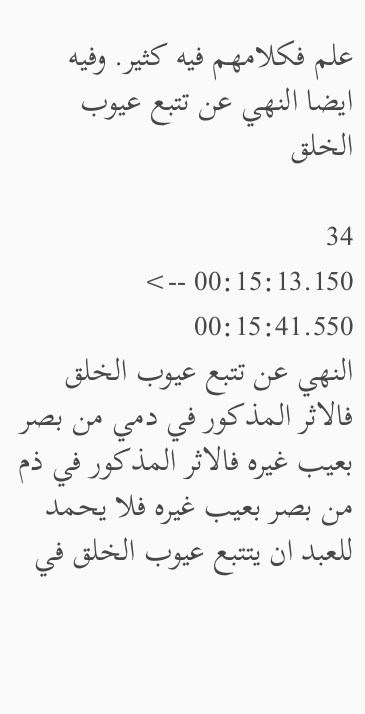علم فكلامهم فيه كثير. وفيه ايضا النهي عن تتبع عيوب الخلق

34
00:15:13.150 --> 00:15:41.550
النهي عن تتبع عيوب الخلق فالاثر المذكور في دمي من بصر بعيب غيره فالاثر المذكور في ذم من بصر بعيب غيره فلا يحمد للعبد ان يتتبع عيوب الخلق في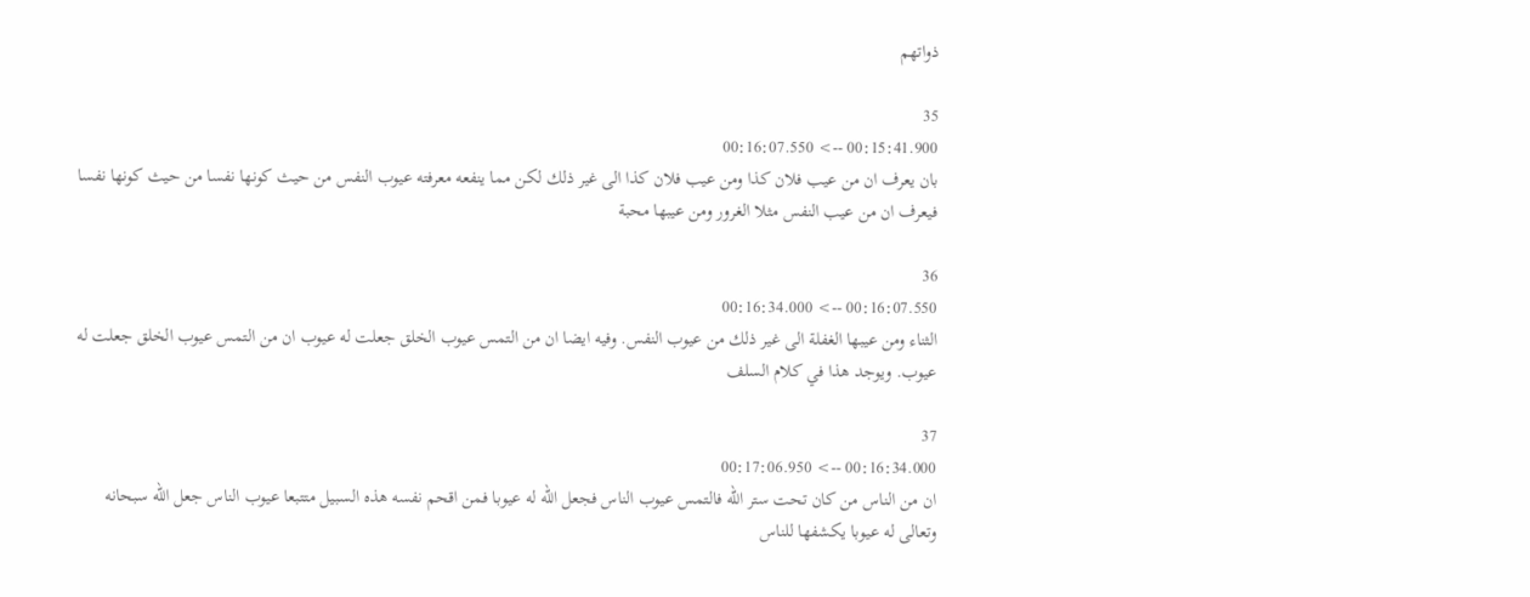ذواتهم

35
00:15:41.900 --> 00:16:07.550
بان يعرف ان من عيب فلان كذا ومن عيب فلان كذا الى غير ذلك لكن مما ينفعه معرفته عيوب النفس من حيث كونها نفسا من حيث كونها نفسا فيعرف ان من عيب النفس مثلا الغرور ومن عيبها محبة

36
00:16:07.550 --> 00:16:34.000
الثناء ومن عيبها الغفلة الى غير ذلك من عيوب النفس. وفيه ايضا ان من التمس عيوب الخلق جعلت له عيوب ان من التمس عيوب الخلق جعلت له عيوب. ويوجد هذا في كلام السلف

37
00:16:34.000 --> 00:17:06.950
ان من الناس من كان تحت ستر الله فالتمس عيوب الناس فجعل الله له عيوبا فمن اقحم نفسه هذه السبيل متتبعا عيوب الناس جعل الله سبحانه وتعالى له عيوبا يكشفها للناس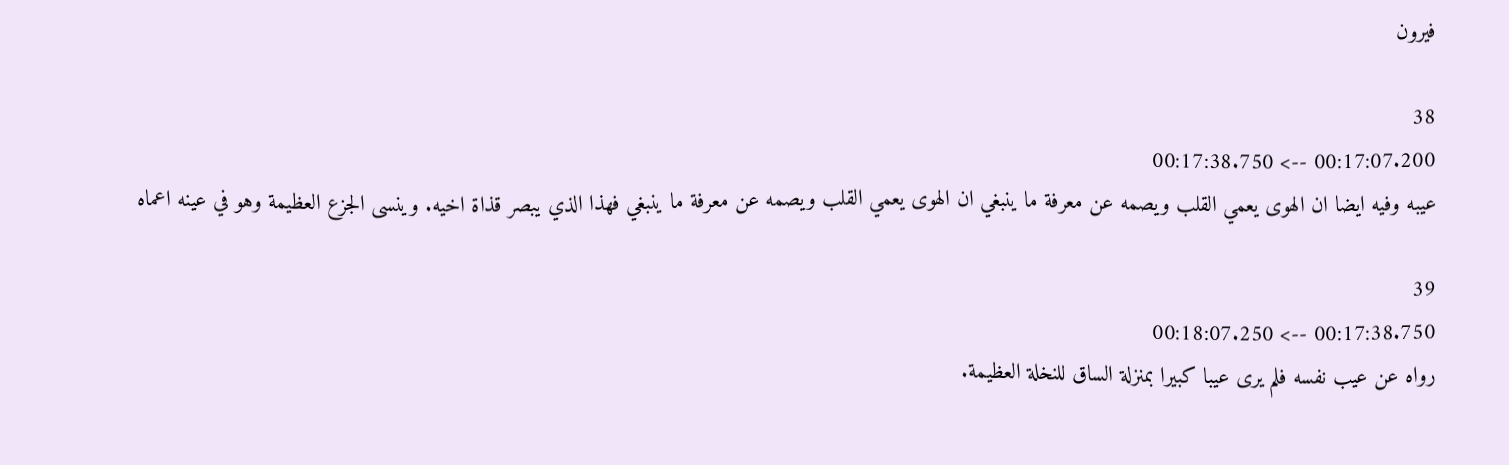فيرون

38
00:17:07.200 --> 00:17:38.750
عيبه وفيه ايضا ان الهوى يعمي القلب ويصمه عن معرفة ما ينبغي ان الهوى يعمي القلب ويصمه عن معرفة ما ينبغي فهذا الذي يبصر قذاة اخيه. وينسى الجزع العظيمة وهو في عينه اعماه

39
00:17:38.750 --> 00:18:07.250
رواه عن عيب نفسه فلم يرى عيبا كبيرا بمنزلة الساق للنخلة العظيمة.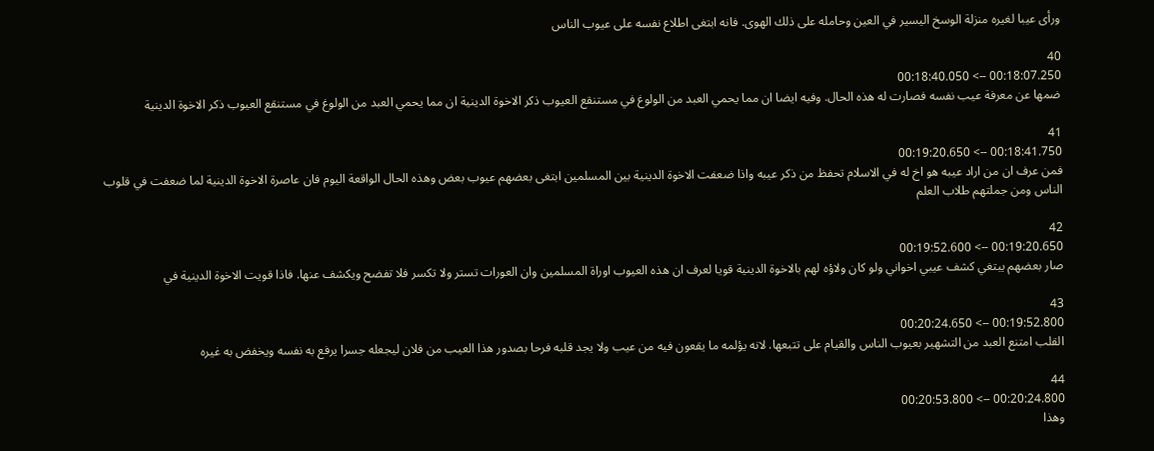ورأى عيبا لغيره منزلة الوسخ اليسير في العين وحامله على ذلك الهوى. فانه ابتغى اطلاع نفسه على عيوب الناس

40
00:18:07.250 --> 00:18:40.050
ضمها عن معرفة عيب نفسه فصارت له هذه الحال. وفيه ايضا ان مما يحمي العبد من الولوغ في مستنقع العيوب ذكر الاخوة الدينية ان مما يحمي العبد من الولوغ في مستنقع العيوب ذكر الاخوة الدينية

41
00:18:41.750 --> 00:19:20.650
فمن عرف ان من اراد عيبه هو اخ له في الاسلام تحفظ من ذكر عيبه واذا ضعفت الاخوة الدينية بين المسلمين ابتغى بعضهم عيوب بعض وهذه الحال الواقعة اليوم فان عاصرة الاخوة الدينية لما ضعفت في قلوب الناس ومن جملتهم طلاب العلم

42
00:19:20.650 --> 00:19:52.600
صار بعضهم يبتغي كشف عيبي اخواني ولو كان ولاؤه لهم بالاخوة الدينية قويا لعرف ان هذه العيوب اوراة المسلمين وان العورات تستر ولا تكسر فلا تفضح ويكشف عنها. فاذا قويت الاخوة الدينية في

43
00:19:52.800 --> 00:20:24.650
القلب امتنع العبد من التشهير بعيوب الناس والقيام على تتبعها. لانه يؤلمه ما يقعون فيه من عيب ولا يجد قلبه فرحا بصدور هذا العيب من فلان ليجعله جسرا يرفع به نفسه ويخفض به غيره

44
00:20:24.800 --> 00:20:53.800
وهذا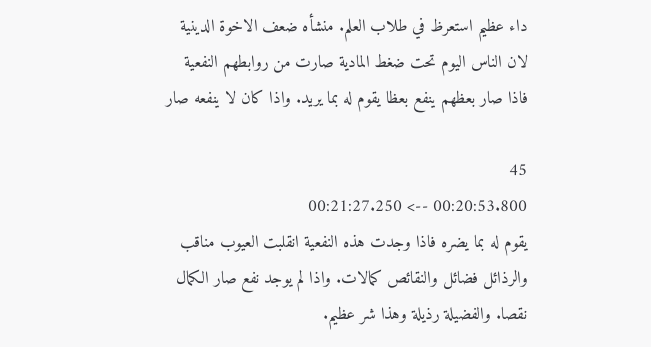داء عظيم استعرظ في طلاب العلم. منشأه ضعف الاخوة الدينية لان الناس اليوم تحت ضغط المادية صارت من روابطهم النفعية فاذا صار بعظهم ينفع بعظا يقوم له بما يريد. واذا كان لا ينفعه صار

45
00:20:53.800 --> 00:21:27.250
يقوم له بما يضره فاذا وجدت هذه النفعية انقلبت العيوب مناقب والرذائل فضائل والنقائص كمالات. واذا لم يوجد نفع صار الكمال نقصا. والفضيلة رذيلة وهذا شر عظيم.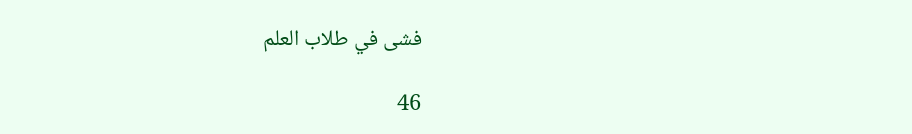فشى في طلاب العلم

46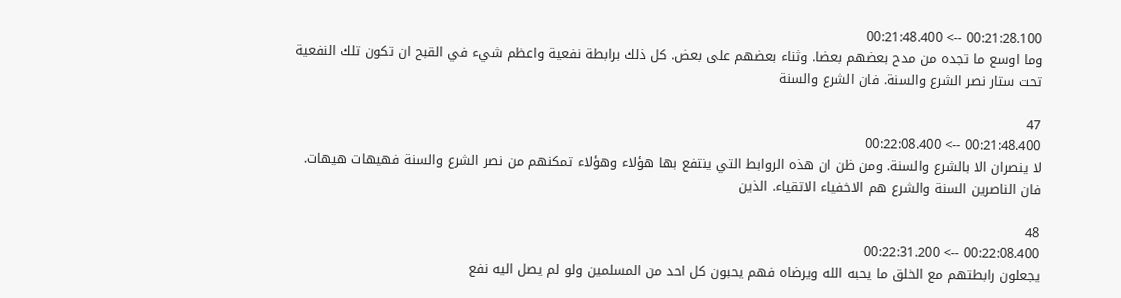00:21:28.100 --> 00:21:48.400
وما اوسع ما تجده من مدح بعضهم بعضا. وثناء بعضهم على بعض. كل ذلك برابطة نفعية واعظم شيء في القبح ان تكون تلك النفعية تحت ستار نصر الشرع والسنة. فان الشرع والسنة

47
00:21:48.400 --> 00:22:08.400
لا ينصران الا بالشرع والسنة. ومن ظن ان هذه الروابط التي ينتفع بها هؤلاء وهؤلاء تمكنهم من نصر الشرع والسنة فهيهات هيهات. فان الناصرين السنة والشرع هم الاخفياء الاتقياء. الذين

48
00:22:08.400 --> 00:22:31.200
يجعلون رابطتهم مع الخلق ما يحبه الله ويرضاه فهم يحبون كل احد من المسلمين ولو لم يصل اليه نفع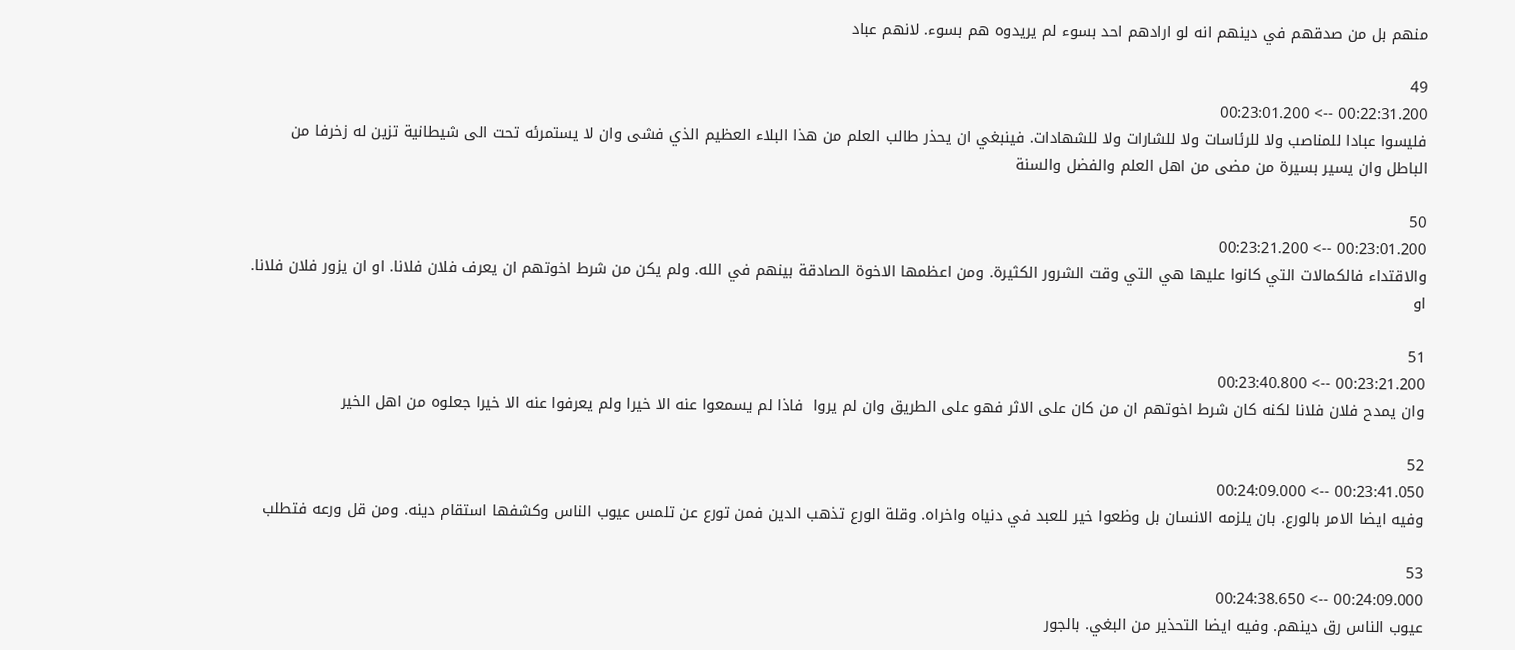منهم بل من صدقهم في دينهم انه لو ارادهم احد بسوء لم يريدوه هم بسوء. لانهم عباد

49
00:22:31.200 --> 00:23:01.200
فليسوا عبادا للمناصب ولا للرئاسات ولا للشارات ولا للشهادات. فينبغي ان يحذر طالب العلم من هذا البلاء العظيم الذي فشى وان لا يستمرئه تحت الى شيطانية تزين له زخرفا من الباطل وان يسير بسيرة من مضى من اهل العلم والفضل والسنة

50
00:23:01.200 --> 00:23:21.200
والاقتداء فالكمالات التي كانوا عليها هي التي وقت الشرور الكثيرة. ومن اعظمها الاخوة الصادقة بينهم في الله. ولم يكن من شرط اخوتهم ان يعرف فلان فلانا. او ان يزور فلان فلانا. او

51
00:23:21.200 --> 00:23:40.800
وان يمدح فلان فلانا لكنه كان شرط اخوتهم ان من كان على الاثر فهو على الطريق وان لم يروا  فاذا لم يسمعوا عنه الا خيرا ولم يعرفوا عنه الا خيرا جعلوه من اهل الخير

52
00:23:41.050 --> 00:24:09.000
وفيه ايضا الامر بالورع. بان يلزمه الانسان بل وظعوا خير للعبد في دنياه واخراه. وقلة الورع تذهب الدين فمن تورع عن تلمس عيوب الناس وكشفها استقام دينه. ومن قل ورعه فتطلب

53
00:24:09.000 --> 00:24:38.650
عيوب الناس رق دينهم. وفيه ايضا التحذير من البغي. بالجور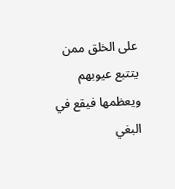على الخلق ممن يتتبع عيوبهم ويعظمها فيقع في البغي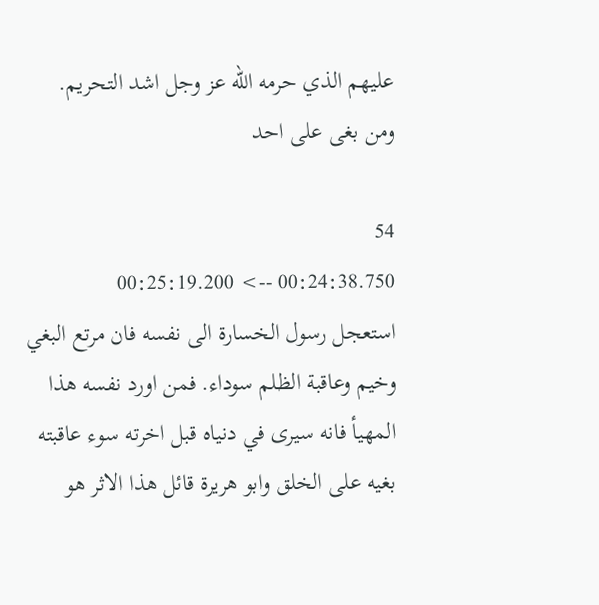عليهم الذي حرمه الله عز وجل اشد التحريم. ومن بغى على احد

54
00:24:38.750 --> 00:25:19.200
استعجل رسول الخسارة الى نفسه فان مرتع البغي وخيم وعاقبة الظلم سوداء. فمن اورد نفسه هذا المهيأ فانه سيرى في دنياه قبل اخرته سوء عاقبته بغيه على الخلق وابو هريرة قائل هذا الاثر هو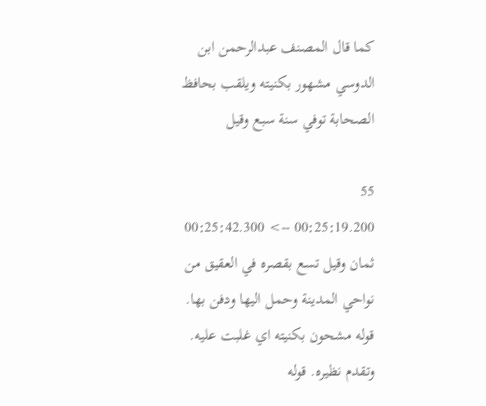كما قال المصنف عبدالرحمن ابن الدوسي مشهور بكنيته ويلقب بحافظ الصحابة توفي سنة سبع وقيل

55
00:25:19.200 --> 00:25:42.300
ثمان وقيل تسع بقصره في العقيق من نواحي المدينة وحمل اليها ودفن بها. قوله مشحون بكنيته اي غلبت عليه. وتقدم نظيره. قوله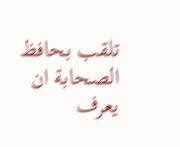تلقب بحافظ الصحابة ان يعرف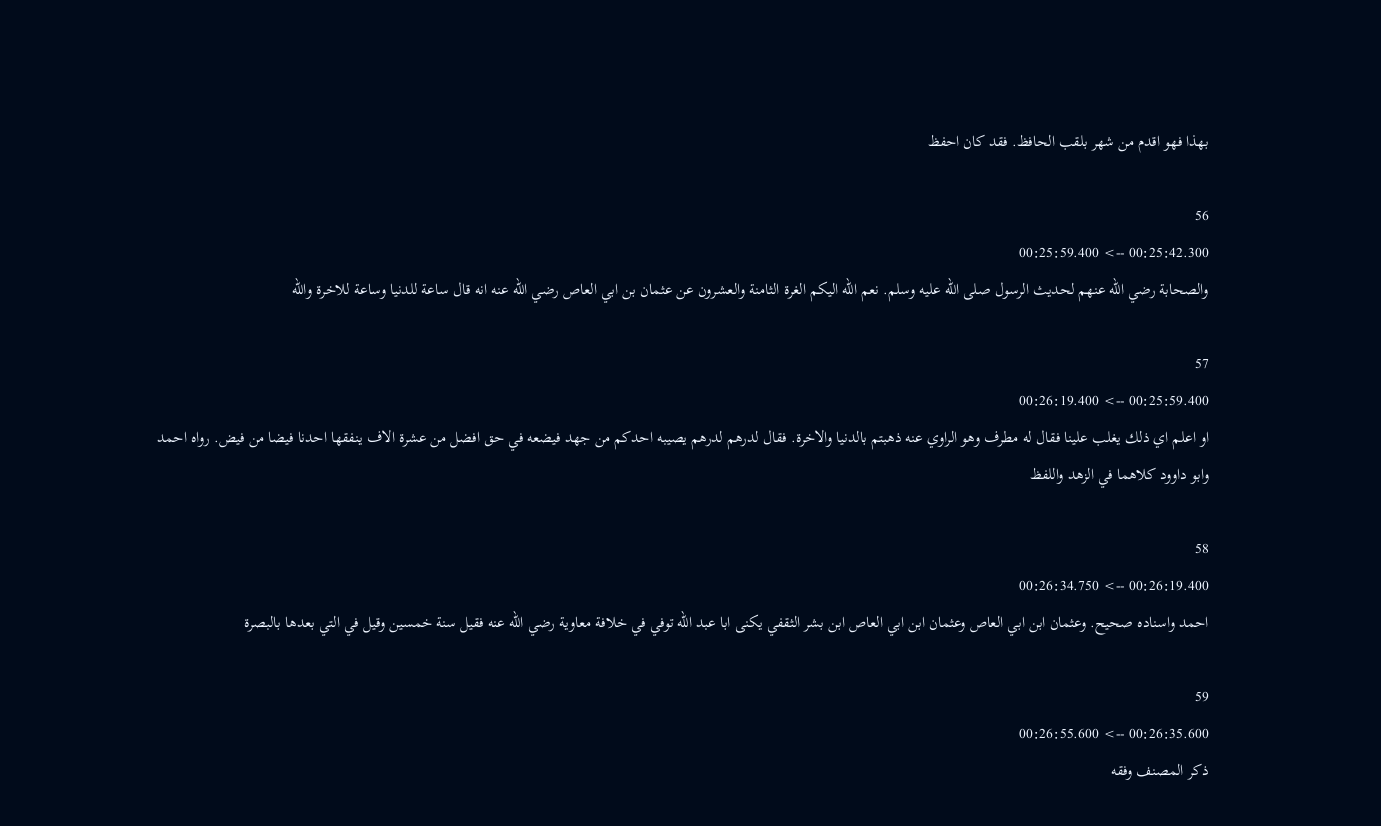بهذا فهو اقدم من شهر بلقب الحافظ. فقد كان احفظ

56
00:25:42.300 --> 00:25:59.400
والصحابة رضي الله عنهم لحديث الرسول صلى الله عليه وسلم. نعم الله اليكم الغرة الثامنة والعشرون عن عثمان بن ابي العاص رضي الله عنه انه قال ساعة للدنيا وساعة للاخرة والله

57
00:25:59.400 --> 00:26:19.400
او اعلم اي ذلك يغلب علينا فقال له مطرف وهو الراوي عنه ذهبتم بالدنيا والاخرة. فقال لدرهم لدرهم يصيبه احدكم من جهد فيضعه في حق افضل من عشرة الاف ينفقها احدنا فيضا من فيض. رواه احمد وابو داوود كلاهما في الزهد واللفظ

58
00:26:19.400 --> 00:26:34.750
احمد واسناده صحيح. وعثمان ابن ابي العاص وعثمان ابن ابي العاص ابن بشر الثقفي يكنى ابا عبد الله توفي في خلافة معاوية رضي الله عنه فقيل سنة خمسين وقيل في التي بعدها بالبصرة

59
00:26:35.600 --> 00:26:55.600
ذكر المصنف وفقه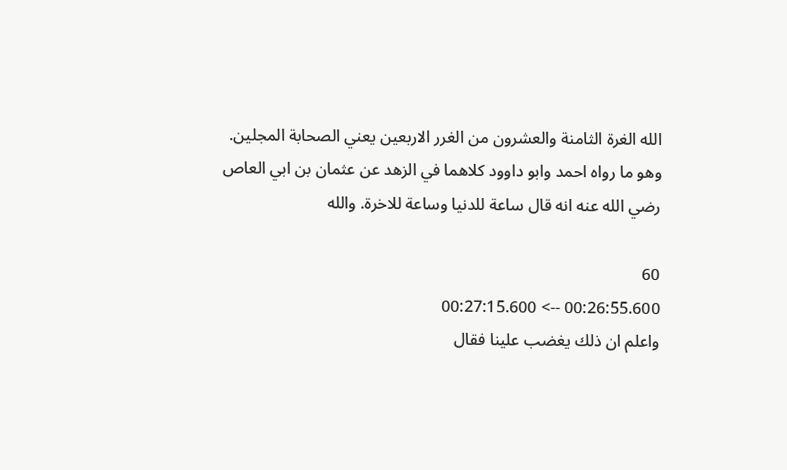الله الغرة الثامنة والعشرون من الغرر الاربعين يعني الصحابة المجلين. وهو ما رواه احمد وابو داوود كلاهما في الزهد عن عثمان بن ابي العاص رضي الله عنه انه قال ساعة للدنيا وساعة للاخرة. والله

60
00:26:55.600 --> 00:27:15.600
واعلم ان ذلك يغضب علينا فقال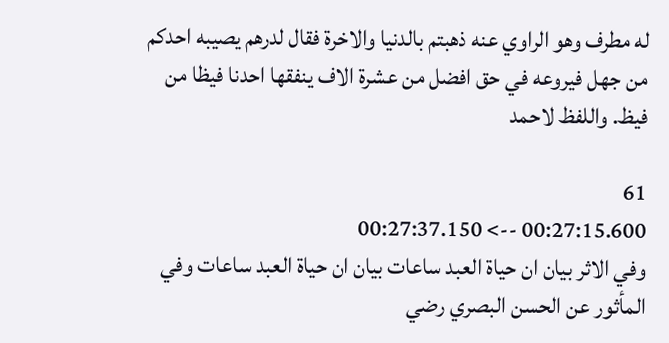له مطرف وهو الراوي عنه ذهبتم بالدنيا والاخرة فقال لدرهم يصيبه احدكم من جهل فيروعه في حق افضل من عشرة الاف ينفقها احدنا فيظا من فيظ. واللفظ لاحمد

61
00:27:15.600 --> 00:27:37.150
وفي الاثر بيان ان حياة العبد ساعات بيان ان حياة العبد ساعات وفي المأثور عن الحسن البصري رضي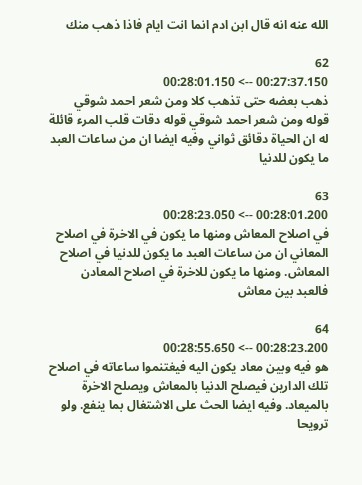الله عنه انه قال ابن ادم انما انت ايام فاذا ذهب منك

62
00:27:37.150 --> 00:28:01.150
ذهب بعضه حتى تذهب كلا ومن شعر احمد شوقي قوله ومن شعر احمد شوقي قوله دقات قلب المرء قائلة له ان الحياة دقائق ثواني وفيه ايضا ان من ساعات العبد ما يكون للدنيا

63
00:28:01.200 --> 00:28:23.050
في اصلاح المعاش ومنها ما يكون في الاخرة في اصلاح المعاني ان من ساعات العبد ما يكون للدنيا في اصلاح المعاش. ومنها ما يكون للاخرة في اصلاح المعادن فالعبد بين معاش

64
00:28:23.200 --> 00:28:55.650
هو فيه وبين معاد يكون اليه فيغتنموا ساعاته في اصلاح تلك الدارين فيصلح الدنيا بالمعاش ويصلح الاخرة بالميعاد. وفيه ايضا الحث على الاشتغال بما ينفع. ولو ترويحا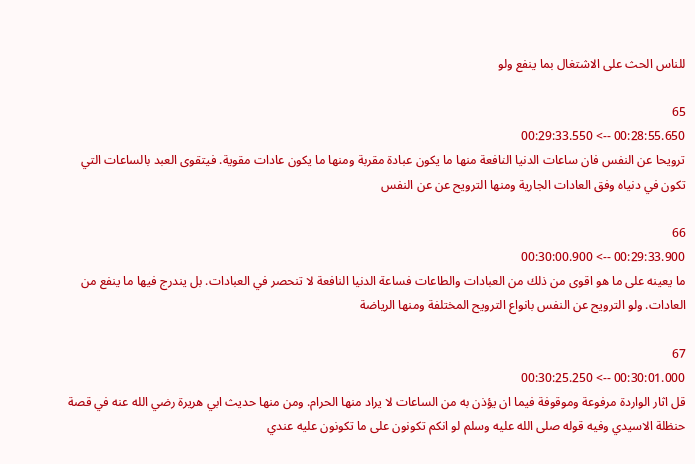للناس الحث على الاشتغال بما ينفع ولو

65
00:28:55.650 --> 00:29:33.550
ترويحا عن النفس فان ساعات الدنيا النافعة منها ما يكون عبادة مقربة ومنها ما يكون عادات مقوية. فيتقوى العبد بالساعات التي تكون في دنياه وفق العادات الجارية ومنها الترويح عن عن النفس

66
00:29:33.900 --> 00:30:00.900
ما يعينه على ما هو اقوى من ذلك من العبادات والطاعات فساعة الدنيا النافعة لا تنحصر في العبادات. بل يندرج فيها ما ينفع من العادات. ولو الترويح عن النفس بانواع الترويح المختلفة ومنها الرياضة

67
00:30:01.000 --> 00:30:25.250
قل اثار الواردة مرفوعة وموقوفة فيما ان يؤذن به من الساعات لا يراد منها الحرام. ومن منها حديث ابي هريرة رضي الله عنه في قصة حنظلة الاسيدي وفيه قوله صلى الله عليه وسلم لو انكم تكونون على ما تكونون عليه عندي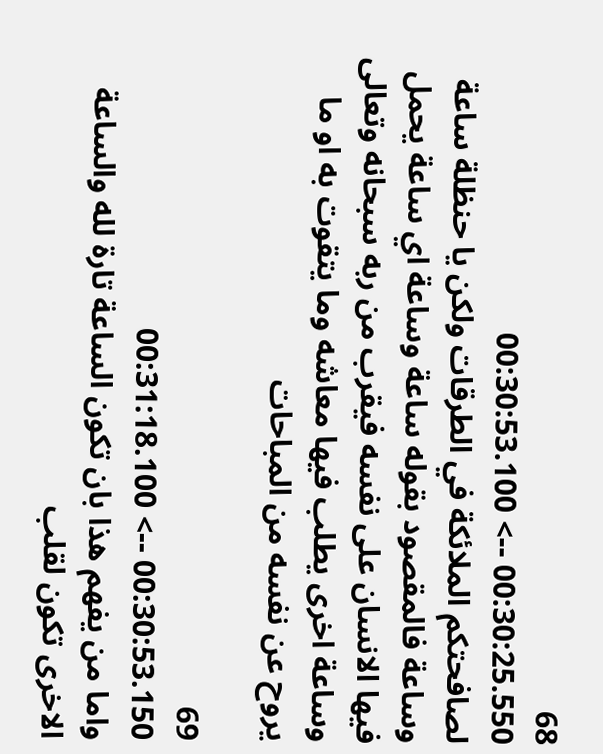68
00:30:25.550 --> 00:30:53.100
لصافحتكم الملائكة في الطرقات ولكن يا حنظلة ساعة وساعة فالمقصود بقوله ساعة وساعة اي ساعة يحمل فيها الانسان على نفسه فيقرب من ربه سبحانه وتعالى وساعة اخرى يطلب فيها معاشه وما يتقوت به او ما يروح عن نفسه من المباحات

69
00:30:53.150 --> 00:31:18.100
واما من يفهم هذا بان تكون الساعة تارة لله والساعة الاخرى تكون لقلب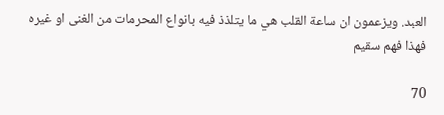العبد. ويزعمون ان ساعة القلب هي ما يتلذذ فيه بانواع المحرمات من الغنى او غيره فهذا فهم سقيم

70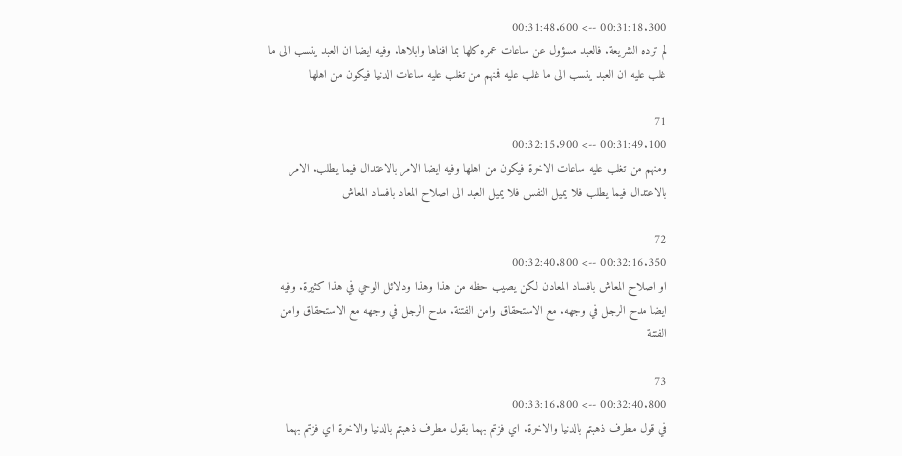00:31:18.300 --> 00:31:48.600
لم ترده الشريعة. فالعبد مسؤول عن ساعات عمره كلها بما افناها وابلاها. وفيه ايضا ان العبد ينسب الى ما غلب عليه ان العبد ينسب الى ما غلب عليه فمنهم من تغلب عليه ساعات الدنيا فيكون من اهلها

71
00:31:49.100 --> 00:32:15.900
ومنهم من تغلب عليه ساعات الاخرة فيكون من اهلها وفيه ايضا الامر بالاعتدال فيما يطلب. الامر بالاعتدال فيما يطلب فلا يميل النفس فلا يميل العبد الى اصلاح المعاد بافساد المعاش

72
00:32:16.350 --> 00:32:40.800
او اصلاح المعاش بافساد المعادن لكن يصيب حظه من هذا وهذا ودلائل الوحي في هذا كثيرة. وفيه ايضا مدح الرجل في وجهه. مع الاستحقاق وامن الفتنة. مدح الرجل في وجهه مع الاستحقاق وامن الفتنة

73
00:32:40.800 --> 00:33:16.800
في قول مطرف ذهبتم بالدنيا والاخرة. اي فزتم بهما بقول مطرف ذهبتم بالدنيا والاخرة اي فزتم بهما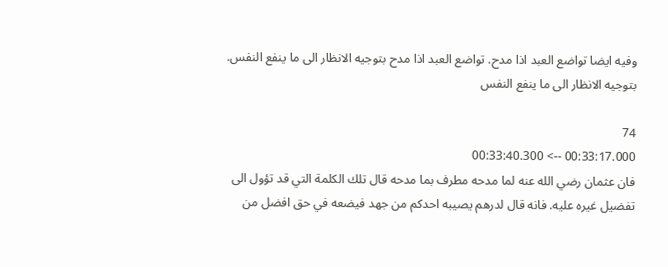وفيه ايضا تواضع العبد اذا مدح. تواضع العبد اذا مدح بتوجيه الانظار الى ما ينفع النفس. بتوجيه الانظار الى ما ينفع النفس

74
00:33:17.000 --> 00:33:40.300
فان عثمان رضي الله عنه لما مدحه مطرف بما مدحه قال تلك الكلمة التي قد تؤول الى تفضيل غيره عليه. فانه قال لدرهم يصيبه احدكم من جهد فيضعه في حق افضل من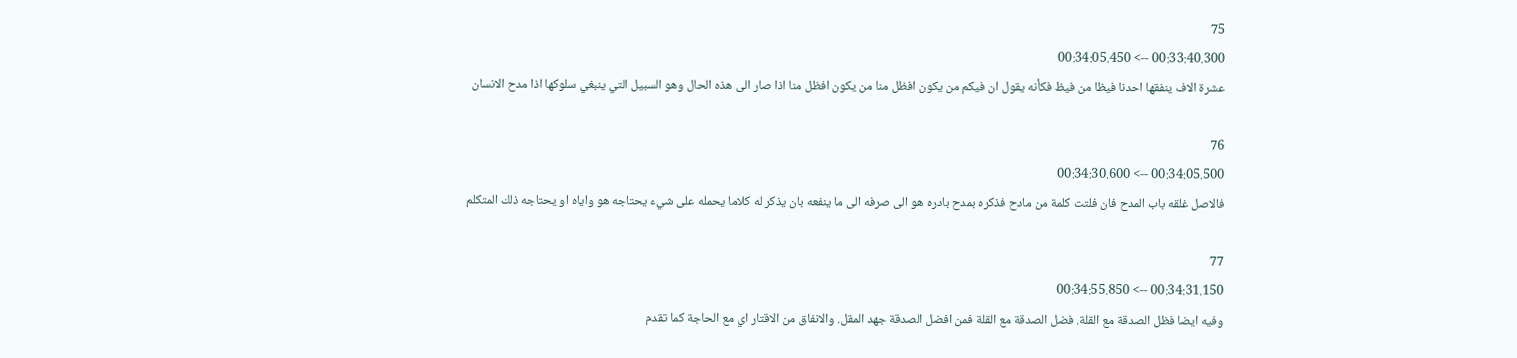75
00:33:40.300 --> 00:34:05.450
عشرة الاف ينفقها احدنا فيظا من فيظ فكأنه يقول ان فيكم من يكون افظل منا من يكون افظل منا اذا صار الى هذه الحال وهو السبيل التي ينبغي سلوكها اذا مدح الانسان

76
00:34:05.500 --> 00:34:30.600
فالاصل غلقه باب المدح فان فلتت كلمة من مادح فذكره بمدح بادره هو الى صرفه الى ما ينفعه بان يذكر له كلاما يحمله على شيء يحتاجه هو واياه او يحتاجه ذلك المتكلم

77
00:34:31.150 --> 00:34:55.850
وفيه ايضا فظل الصدقة مع القلة. فضل الصدقة مع القلة فمن افضل الصدقة جهد المقل. والانفاق من الاقتار اي مع الحاجة كما تقدم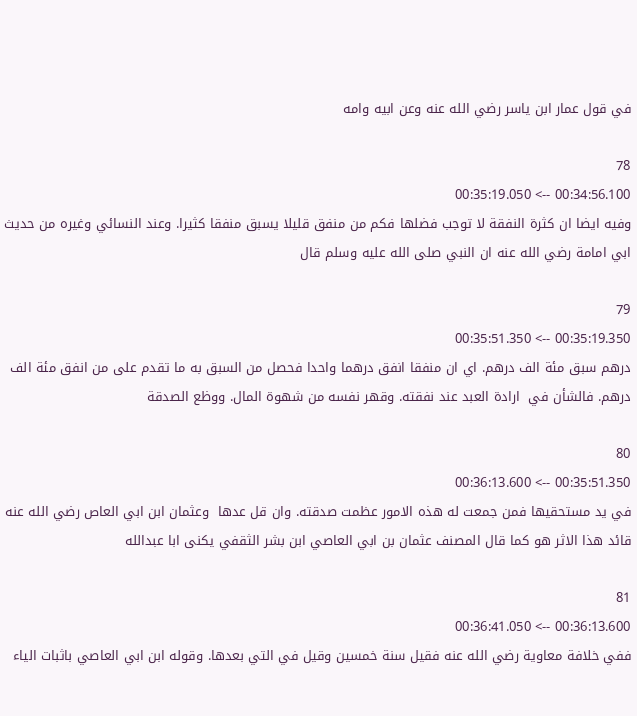في قول عمار ابن ياسر رضي الله عنه وعن ابيه وامه

78
00:34:56.100 --> 00:35:19.050
وفيه ايضا ان كثرة النفقة لا توجب فضلها فكم من منفق قليلا يسبق منفقا كثيرا. وعند النسائي وغيره من حديث ابي امامة رضي الله عنه ان النبي صلى الله عليه وسلم قال

79
00:35:19.350 --> 00:35:51.350
درهم سبق مئة الف درهم. اي ان منفقا انفق درهما واحدا فحصل من السبق به ما تقدم على من انفق مئة الف درهم. فالشأن في  ارادة العبد عند نفقته. وقهر نفسه من شهوة المال. ووظع الصدقة

80
00:35:51.350 --> 00:36:13.600
في يد مستحقيها فمن جمعت له هذه الامور عظمت صدقته. وان قل عدها  وعثمان ابن ابي العاص رضي الله عنه قائد هذا الاثر هو كما قال المصنف عثمان بن ابي العاصي ابن بشر الثقفي يكنى ابا عبدالله

81
00:36:13.600 --> 00:36:41.050
ففي خلافة معاوية رضي الله عنه فقيل سنة خمسين وقيل في التي بعدها. وقوله ابن ابي العاصي باثبات الياء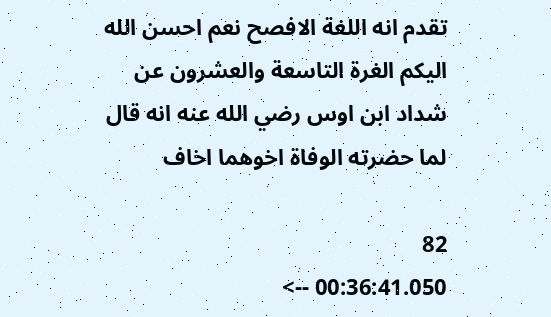تقدم انه اللغة الافصح نعم احسن الله اليكم الغرة التاسعة والعشرون عن شداد ابن اوس رضي الله عنه انه قال لما حضرته الوفاة اخوهما اخاف

82
00:36:41.050 -->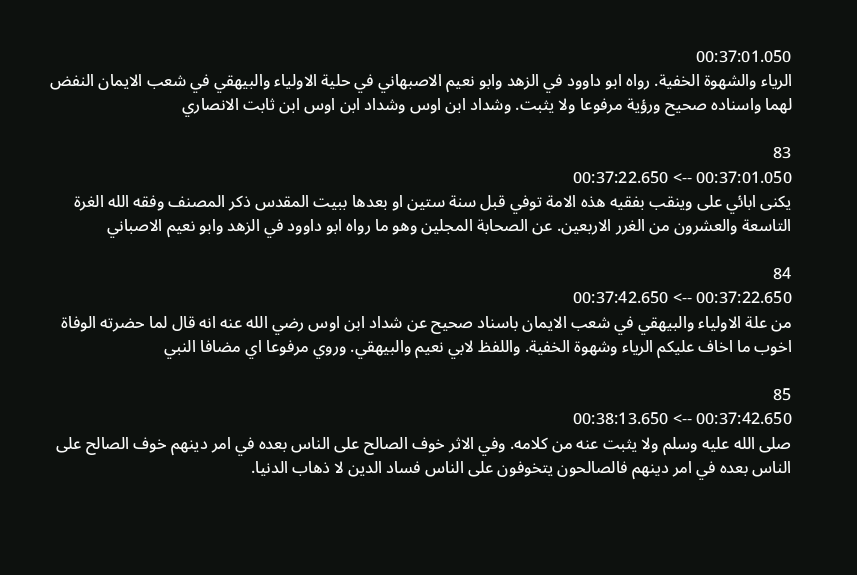00:37:01.050
الرياء والشهوة الخفية. رواه ابو داوود في الزهد وابو نعيم الاصبهاني في حلية الاولياء والبيهقي في شعب الايمان النفض لهما واسناده صحيح ورؤية مرفوعا ولا يثبت. وشداد ابن اوس وشداد ابن اوس ابن ثابت الانصاري

83
00:37:01.050 --> 00:37:22.650
يكنى ابائي على وينقب بفقيه هذه الامة توفي قبل سنة ستين او بعدها ببيت المقدس ذكر المصنف وفقه الله الغرة التاسعة والعشرون من الغرر الاربعين. عن الصحابة المجلين وهو ما رواه ابو داوود في الزهد وابو نعيم الاصباني

84
00:37:22.650 --> 00:37:42.650
من علة الاولياء والبيهقي في شعب الايمان باسناد صحيح عن شداد ابن اوس رضي الله عنه انه قال لما حضرته الوفاة اخوب ما اخاف عليكم الرياء وشهوة الخفية. واللفظ لابي نعيم والبيهقي. وروي مرفوعا اي مضافا النبي

85
00:37:42.650 --> 00:38:13.650
صلى الله عليه وسلم ولا يثبت عنه من كلامه. وفي الاثر خوف الصالح على الناس بعده في امر دينهم خوف الصالح على الناس بعده في امر دينهم فالصالحون يتخوفون على الناس فساد الدين لا ذهاب الدنيا.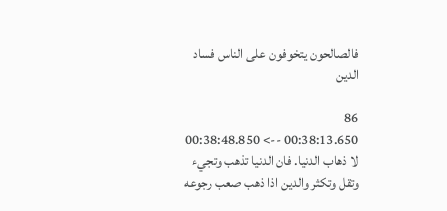فالصالحون يتخوفون على الناس فساد الدين

86
00:38:13.650 --> 00:38:48.850
لا ذهاب الدنيا. فان الدنيا تذهب وتجيء وتقل وتكثر والدين اذا ذهب صعب رجوعه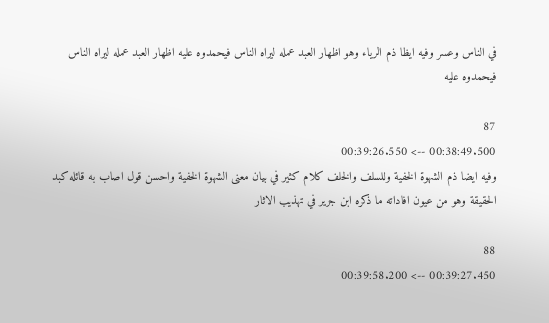في الناس وعسر وفيه ايظا ذم الرياء وهو اظهار العبد عمله ليراه الناس فيحمدوه عليه اظهار العبد عمله ليراه الناس فيحمدوه عليه

87
00:38:49.500 --> 00:39:26.550
وفيه ايضا ذم الشهوة الخفية وللسلف والخلف كلام كثير في بيان معنى الشهوة الخفية واحسن قول اصاب به قائله كبد الحقيقة وهو من عيون افاداته ما ذكره ابن جرير في تهذيب الاثار

88
00:39:27.450 --> 00:39:58.200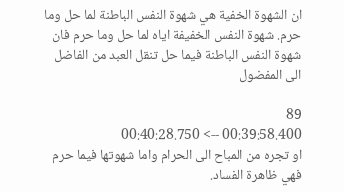ان الشهوة الخفية هي شهوة النفس الباطنة لما حل وما حرم. شهوة النفس الخفيفة اياه لما حل وما حرم فان شهوة النفس الباطنة فيما حل تنقل العبد من الفاضل الى المفضول

89
00:39:58.400 --> 00:40:28.750
او تجره من المباح الى الحرام واما شهوتها فيما حرم فهي ظاهرة الفساد.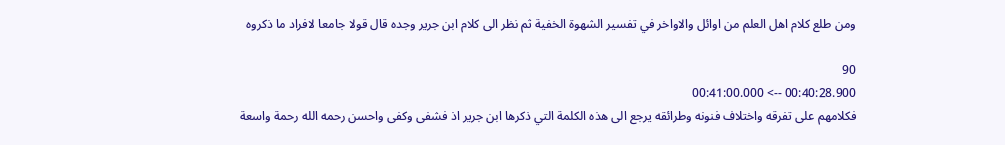ومن طلع كلام اهل العلم من اوائل والاواخر في تفسير الشهوة الخفية ثم نظر الى كلام ابن جرير وجده قال قولا جامعا لافراد ما ذكروه

90
00:40:28.900 --> 00:41:00.000
فكلامهم على تفرقه واختلاف فنونه وطرائقه يرجع الى هذه الكلمة التي ذكرها ابن جرير اذ فشفى وكفى واحسن رحمه الله رحمة واسعة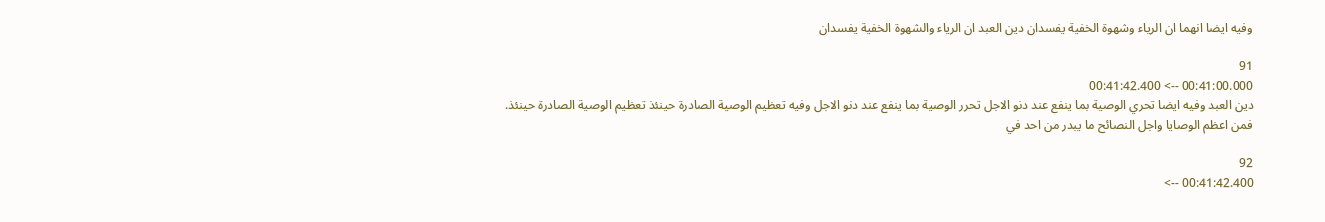وفيه ايضا انهما ان الرياء وشهوة الخفية يفسدان دين العبد ان الرياء والشهوة الخفية يفسدان

91
00:41:00.000 --> 00:41:42.400
دين العبد وفيه ايضا تحري الوصية بما ينفع عند دنو الاجل تحرر الوصية بما ينفع عند دنو الاجل وفيه تعظيم الوصية الصادرة حينئذ تعظيم الوصية الصادرة حينئذ. فمن اعظم الوصايا واجل النصائح ما يبدر من احد في

92
00:41:42.400 -->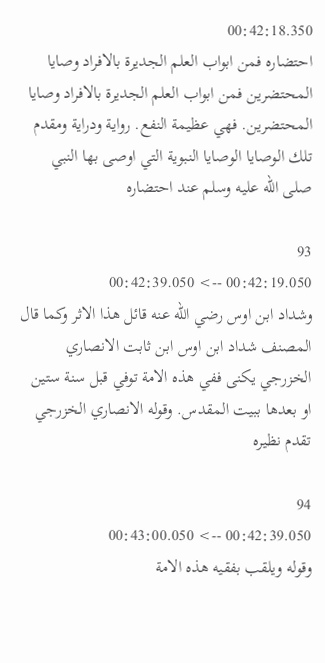00:42:18.350
احتضاره فمن ابواب العلم الجديرة بالافراد وصايا المحتضرين فمن ابواب العلم الجديرة بالافراد وصايا المحتضرين. فهي عظيمة النفع. رواية ودراية ومقدم تلك الوصايا الوصايا النبوية التي اوصى بها النبي صلى الله عليه وسلم عند احتضاره

93
00:42:19.050 --> 00:42:39.050
وشداد ابن اوس رضي الله عنه قائل هذا الاثر وكما قال المصنف شداد ابن اوس ابن ثابت الانصاري الخزرجي يكنى ففي هذه الامة توفي قبل سنة ستين او بعدها ببيت المقدس. وقوله الانصاري الخزرجي تقدم نظيره

94
00:42:39.050 --> 00:43:00.050
وقوله ويلقب بفقيه هذه الامة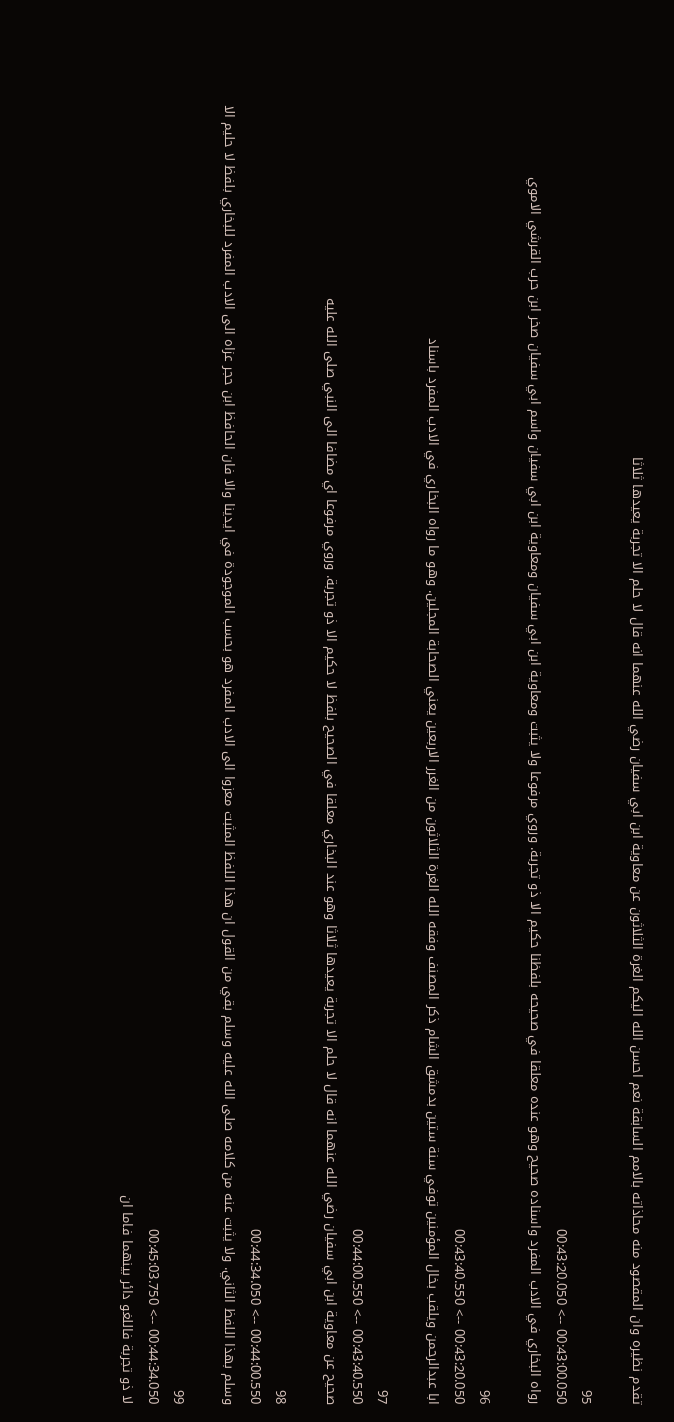تقدم نظيره وان المقصود منه محاذاته بالامم السابقة نعم احسن الله اليكم الغرة الثلاثون عن معاوية ابن ابي سفيان رضي الله عنهما انه قال لا حلم الا تجربة يعيدها ثلاثا

95
00:43:00.050 --> 00:43:20.050
رواه البخاري في الادب المفرد واسناده صحيح وهو عنده معلقا في صحيحه بلفظنا حكيم الا ذو تجربة. وروي مرفوعا ولا يثبت ومعاوية ابن ابي سفيان ومعاوية ابن ابي سفيان واسم ابي سفيان صخر ابن حرب القرشي الاموي

96
00:43:20.050 --> 00:43:40.550
ابا عبدالرحمن ويلقب بخال المؤمنين توفي سنة ستين بدمشق الشام ذكر المصنف وفقه الله الغرة الثلاثون من الغرر الاربعين يعني الصحابة المجلين. وهو ما رواه البخاري في الادب المفرد باسناد

97
00:43:40.550 --> 00:44:00.550
صحيح عن معاوية ابن ابي سفيان رضي الله عنهما انه قال لا حلم الا تجربة يعيدها ثلاثا وهو عند البخاري معلقا في الصحيح بلفظ لا حكيم الا ذو تجربة. وروي مرفوعا اي مضافا الى النبي صلى الله عليه

98
00:44:00.550 --> 00:44:34.050
وسلم بهذا اللفظ الثاني. ولا يثبت عنه من كلامه صلى الله عليه وسلم بقي من القول ان هذا اللفظ المثبت معزوا الى الادب المفرد هو بحسب الموجودة في ايدينا والا فان الحافظ ابن حجر عزاه الى الادب المفرد للبخاري بلفظ لا حليم الا

99
00:44:34.050 --> 00:45:03.750
لا ذو تجربة فاللغو دائر بينهما فاما ان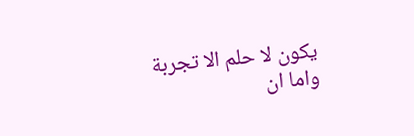يكون لا حلم الا تجربة واما ان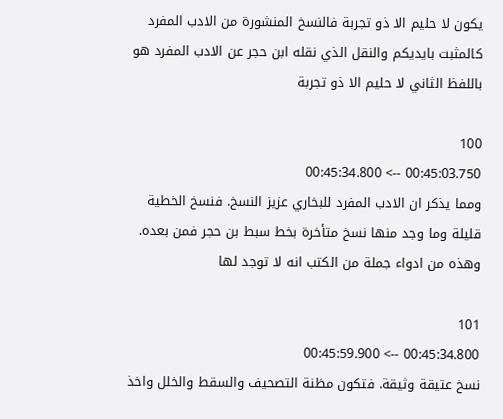يكون لا حليم الا ذو تجربة فالنسخ المنشورة من الادب المفرد كالمثبت بايديكم والنقل الذي نقله ابن حجر عن الادب المفرد هو باللفظ الثاني لا حليم الا ذو تجربة

100
00:45:03.750 --> 00:45:34.800
ومما يذكر ان الادب المفرد للبخاري عزيز النسخ. فنسخ الخطية قليلة وما وجد منها نسخ متأخرة بخط سبط بن حجر فمن بعده. وهذه من ادواء جملة من الكتب انه لا توجد لها

101
00:45:34.800 --> 00:45:59.900
نسخ عتيقة وثيقة. فتكون مظنة التصحيف والسقط والخلل واخذ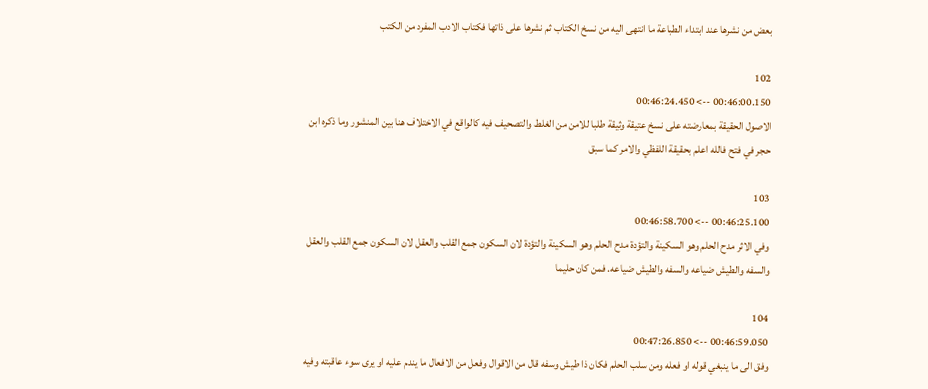بعض من نشرها عند ابتداء الطباعة ما انتهى اليه من نسخ الكتاب ثم نشرها على ذاتها فكتاب الادب المفرد من الكتب

102
00:46:00.150 --> 00:46:24.450
الاصول الحقيقة بمعارضته على نسخ عتيقة وثيقة طلبا للامن من الغلط والتصحيف فيه كالواقع في الاختلاف هنا بين المنشور وما ذكره ابن حجر في فتح فالله اعلم بحقيقة اللفظي والامر كما سبق

103
00:46:25.100 --> 00:46:58.700
وفي الاثر مدح الحلم وهو السكينة والتؤدة مدح الحلم وهو السكينة والتؤدة لان السكون جمع القلب والعقل لان السكون جمع القلب والعقل والسفه والطيش ضياعه والسفه والطيش ضياعه. فمن كان حليما

104
00:46:59.050 --> 00:47:26.850
وفق الى ما ينبغي قوله او فعله ومن سلب الحلم فكان ذا طيش وسفه قال من الاقوال وفعل من الافعال ما يندم عليه او يرى سوء عاقبته وفيه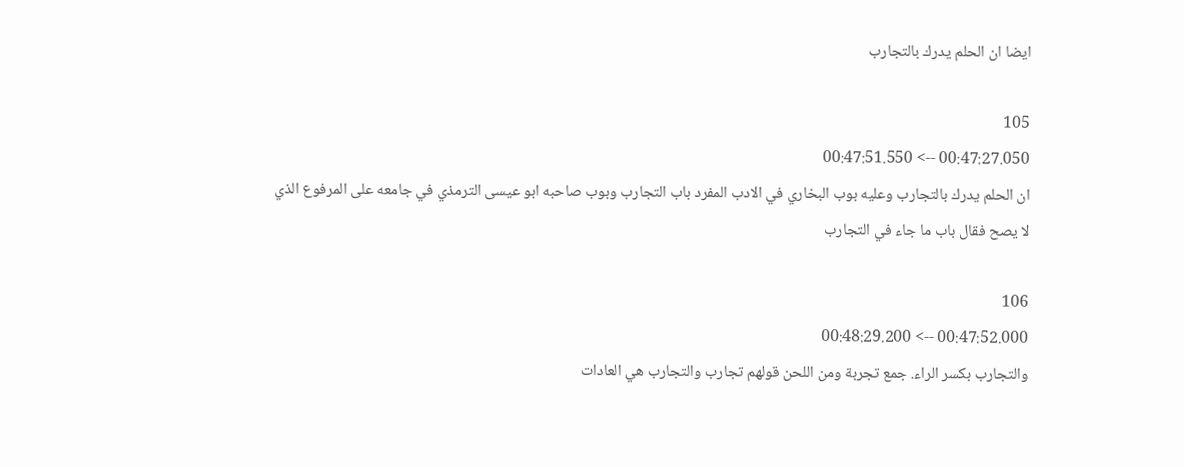ايضا ان الحلم يدرك بالتجارب

105
00:47:27.050 --> 00:47:51.550
ان الحلم يدرك بالتجارب وعليه بوب البخاري في الادب المفرد باب التجارب وبوب صاحبه ابو عيسى الترمذي في جامعه على المرفوع الذي لا يصح فقال باب ما جاء في التجارب

106
00:47:52.000 --> 00:48:29.200
والتجارب بكسر الراء. جمع تجربة ومن اللحن قولهم تجارب والتجارب هي العادات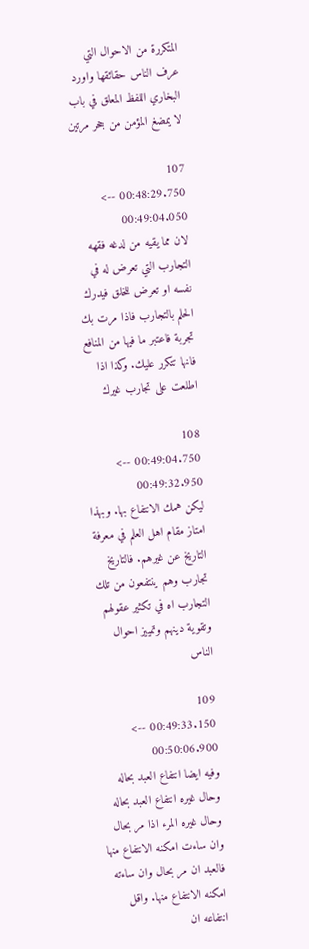المتكررة من الاحوال التي عرف الناس حقائقها واورد البخاري اللفظ المعلق في باب لا يمضغ المؤمن من جحر مرتين

107
00:48:29.750 --> 00:49:04.050
لان مما يقيه من لدغه فقهه التجارب التي تعرض له في نفسه او تعرض للخلق فيدرك الحلم بالتجارب فاذا مرت بك تجربة فاعتبر ما فيها من المنافع فانها تتكرر عليك. وكذا اذا اطلعت على تجارب غيرك

108
00:49:04.750 --> 00:49:32.950
ليكن همك الانتفاع بها. وبهذا امتاز مقام اهل العلم في معرفة التاريخ عن غيرهم. فالتاريخ تجارب وهم ينتفعون من تلك التجارب اه في تكثير عقولهم وتقوية دينهم وتمييز احوال الناس

109
00:49:33.150 --> 00:50:06.900
وفيه ايضا انتفاع العبد بحاله وحال غيره انتفاع العبد بحاله وحال غيره المرء اذا مر بحال وان ساءت امكنه الانتفاع منها فالعبد ان مر بحال وان ساءته امكنه الانتفاع منها. واقل انتفاعه ان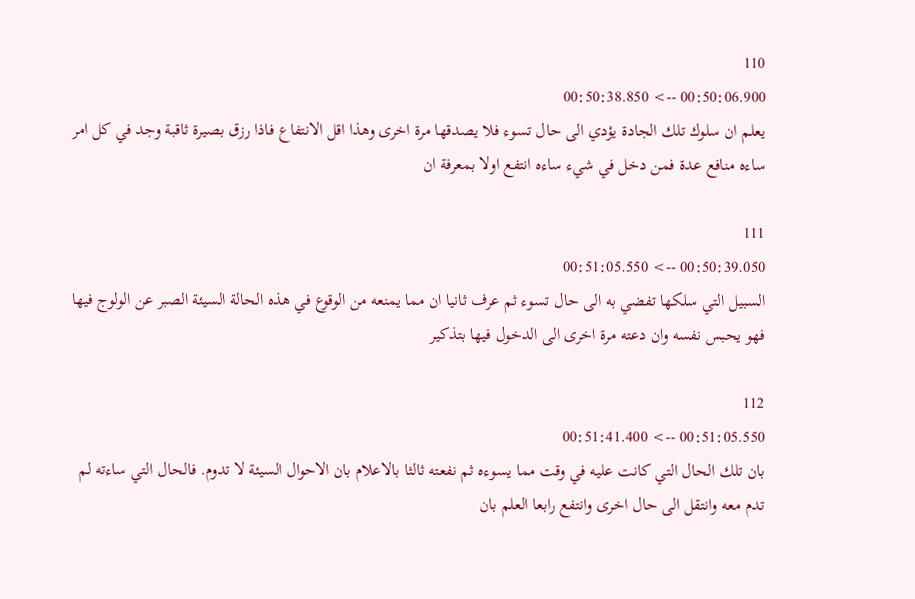110
00:50:06.900 --> 00:50:38.850
يعلم ان سلوك تلك الجادة يؤدي الى حال تسوء فلا يصدقها مرة اخرى وهذا اقل الانتفاع فاذا رزق بصيرة ثاقبة وجد في كل امر ساءه منافع عدة فمن دخل في شيء ساءه انتفع اولا بمعرفة ان

111
00:50:39.050 --> 00:51:05.550
السبيل التي سلكها تفضي به الى حال تسوء ثم عرف ثانيا ان مما يمنعه من الوقوع في هذه الحالة السيئة الصبر عن الولوج فيها فهو يحبس نفسه وان دعته مرة اخرى الى الدخول فيها بتذكير

112
00:51:05.550 --> 00:51:41.400
بان تلك الحال التي كانت عليه في وقت مما يسوءه ثم نفعته ثالثا بالاعلام بان الاحوال السيئة لا تدوم. فالحال التي ساءته لم تدم معه وانتقل الى حال اخرى وانتفع رابعا العلم بان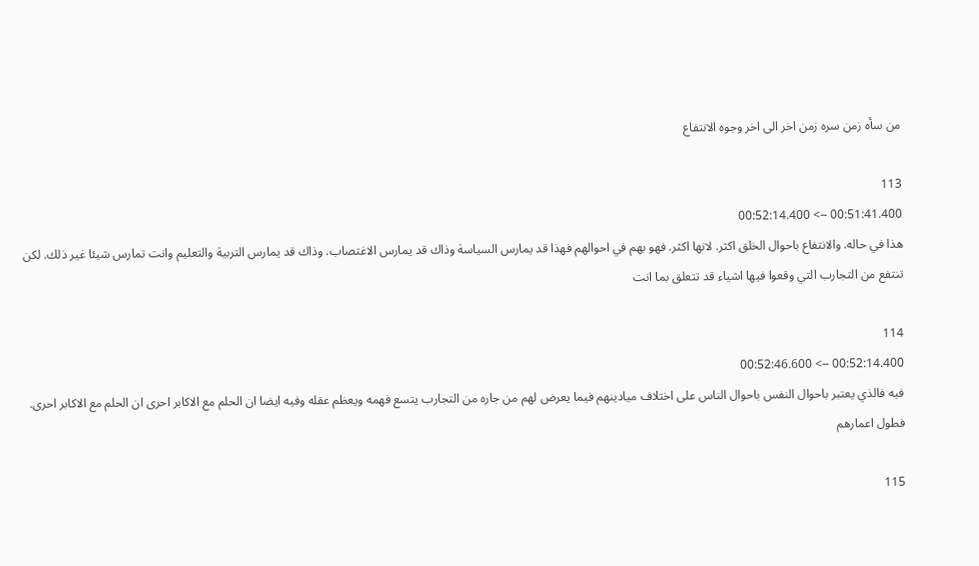من سأه زمن سره زمن اخر الى اخر وجوه الانتفاع

113
00:51:41.400 --> 00:52:14.400
هذا في حاله. والانتفاع باحوال الخلق اكثر. لانها اكثر. فهو بهم في احوالهم فهذا قد يمارس السياسة وذاك قد يمارس الاغتصاب. وذاك قد يمارس التربية والتعليم وانت تمارس شيئا غير ذلك. لكن تنتفع من التجارب التي وقعوا فيها اشياء قد تتعلق بما انت

114
00:52:14.400 --> 00:52:46.600
فيه فالذي يعتبر باحوال النفس باحوال الناس على اختلاف ميادينهم فيما يعرض لهم من جاره من التجارب يتسع فهمه ويعظم عقله وفيه ايضا ان الحلم مع الاكابر احرى ان الحلم مع الاكابر احرى. فطول اعمارهم

115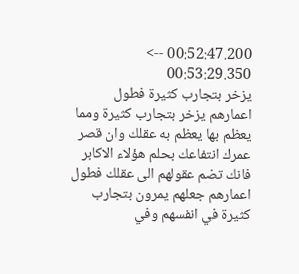00:52:47.200 --> 00:53:29.350
يزخر بتجارب كثيرة فطول اعمارهم يزخر بتجارب كثيرة ومما يعظم بها يعظم به عقلك وان قصر عمرك انتفاعك بحلم هؤلاء الاكابر فانك تضم عقولهم الى عقلك فطول اعمارهم جعلهم يمرون بتجارب كثيرة في انفسهم وفي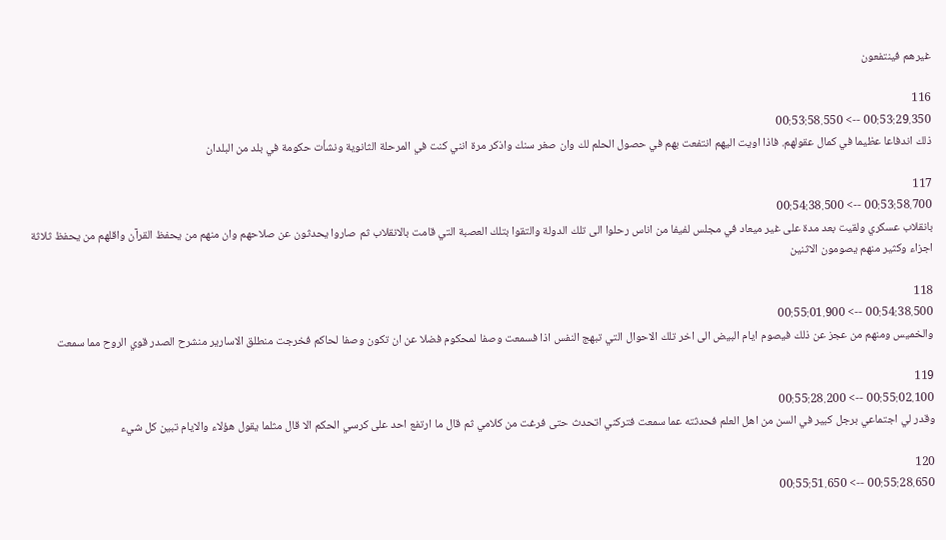غيرهم فينتفعون

116
00:53:29.350 --> 00:53:58.550
ذلك اندفاعا عظيما في كمال عقولهم. فاذا اويت اليهم انتفعت بهم في حصول الحلم لك وان صغر سنك واذكر مرة انني كنت في المرحلة الثانوية ونشأت حكومة في بلد من البلدان

117
00:53:58.700 --> 00:54:38.500
بانقلاب عسكري ولقيت بعد مدة على غير ميعاد في مجلس لفيفا من اناس رحلوا الى تلك الدولة والتقوا بتلك العصبة التي قامت بالانقلاب ثم صاروا يحدثون عن صلاحهم وان منهم من يحفظ القرآن واقلهم من يحفظ ثلاثة اجزاء وكثير منهم يصومون الاثنين

118
00:54:38.500 --> 00:55:01.900
والخميس ومنهم من عجز عن ذلك فيصوم ايام البيض الى اخر تلك الاحوال التي تبهج النفس اذا فسمعت وصفا لمحكوم فضلا عن ان تكون وصفا لحاكم فخرجت منطلق الاسارير منشرح الصدر قوي الروح مما سمعت

119
00:55:02.100 --> 00:55:28.200
وقدر لي اجتماعي برجل كبير في السن من اهل العلم فحدثته عما سمعت فتركني اتحدث حتى فرغت من كلامي ثم قال ما ارتفع احد على كرسي الحكم الا قال مثلما يقول هؤلاء والايام تبين كل شيء

120
00:55:28.650 --> 00:55:51.650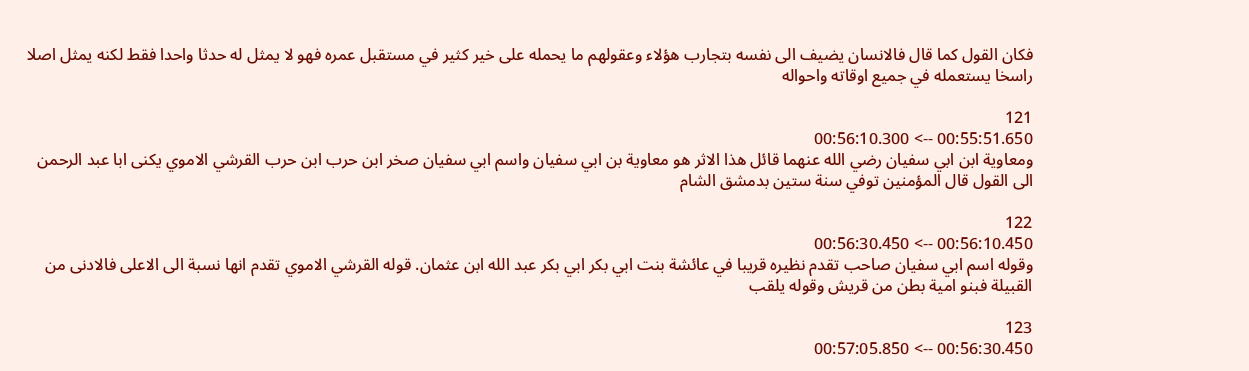فكان القول كما قال فالانسان يضيف الى نفسه بتجارب هؤلاء وعقولهم ما يحمله على خير كثير في مستقبل عمره فهو لا يمثل له حدثا واحدا فقط لكنه يمثل اصلا راسخا يستعمله في جميع اوقاته واحواله

121
00:55:51.650 --> 00:56:10.300
ومعاوية ابن ابي سفيان رضي الله عنهما قائل هذا الاثر هو معاوية بن ابي سفيان واسم ابي سفيان صخر ابن حرب ابن حرب القرشي الاموي يكنى ابا عبد الرحمن الى القول قال المؤمنين توفي سنة ستين بدمشق الشام

122
00:56:10.450 --> 00:56:30.450
وقوله اسم ابي سفيان صاحب تقدم نظيره قريبا في عائشة بنت ابي بكر ابي بكر عبد الله ابن عثمان. قوله القرشي الاموي تقدم انها نسبة الى الاعلى فالادنى من القبيلة فبنو امية بطن من قريش وقوله يلقب

123
00:56:30.450 --> 00:57:05.850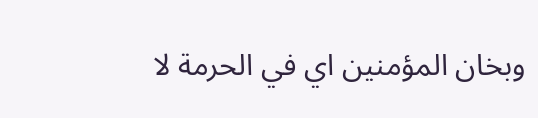وبخان المؤمنين اي في الحرمة لا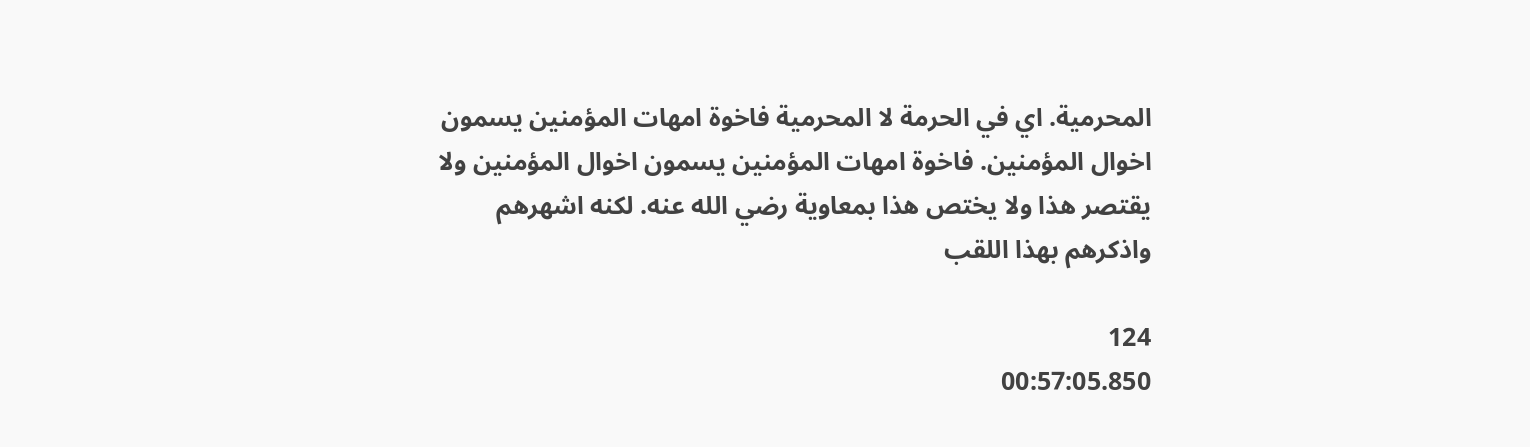المحرمية. اي في الحرمة لا المحرمية فاخوة امهات المؤمنين يسمون اخوال المؤمنين. فاخوة امهات المؤمنين يسمون اخوال المؤمنين ولا يقتصر هذا ولا يختص هذا بمعاوية رضي الله عنه. لكنه اشهرهم واذكرهم بهذا اللقب

124
00:57:05.850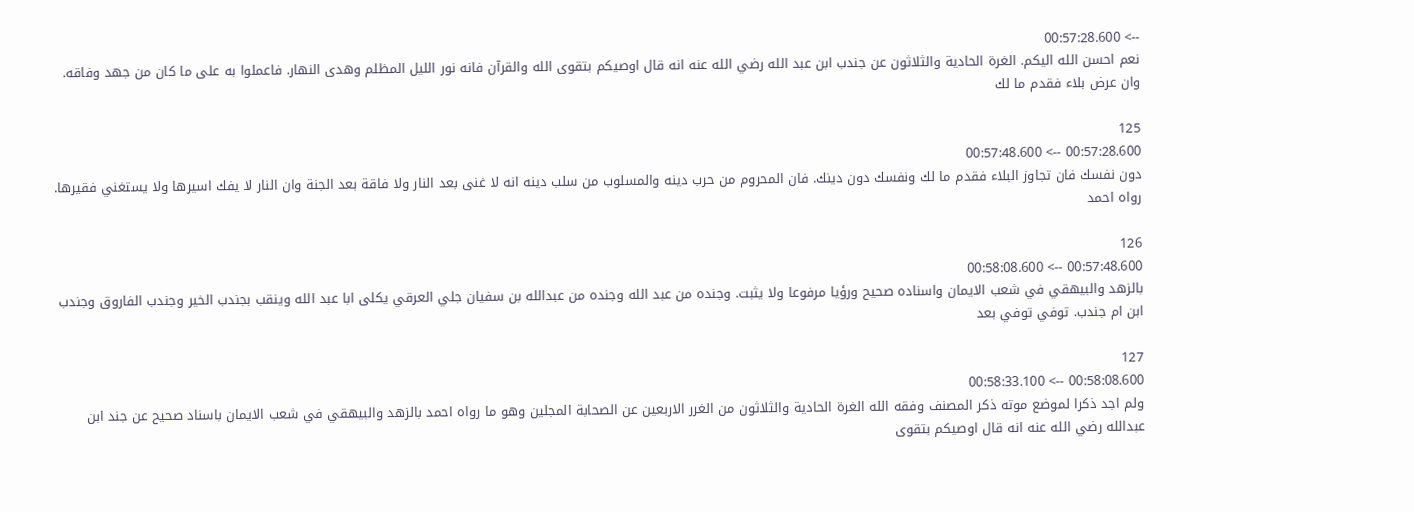--> 00:57:28.600
نعم احسن الله اليكم. الغرة الحادية والثلاثون عن جندب ابن عبد الله رضي الله عنه انه قال اوصيكم بتقوى الله والقرآن فانه نور الليل المظلم وهدى النهار. فاعملوا به على ما كان من جهد وفاقه. وان عرض بلاء فقدم ما لك

125
00:57:28.600 --> 00:57:48.600
دون نفسك فان تجاوز البلاء فقدم ما لك ونفسك دون دينك. فان المحروم من حرب دينه والمسلوب من سلب دينه انه لا غنى بعد النار ولا فاقة بعد الجنة وان النار لا يفك اسيرها ولا يستغني فقيرها. رواه احمد

126
00:57:48.600 --> 00:58:08.600
بالزهد والبيهقي في شعب الايمان واسناده صحيح ورؤيا مرفوعا ولا يثبت. وجنده من عبد الله وجنده من عبدالله بن سفيان جلي العرقي يكلى ابا عبد الله وينقب بجندب الخير وجندب الفاروق وجندب ابن ام جندب. توفي توفي بعد

127
00:58:08.600 --> 00:58:33.100
ولم اجد ذكرا لموضع موته ذكر المصنف وفقه الله الغرة الحادية والثلاثون من الغرر الاربعين عن الصحابة المجلين وهو ما رواه احمد بالزهد والبيهقي في شعب الايمان باسناد صحيح عن جند ابن عبدالله رضي الله عنه انه قال اوصيكم بتقوى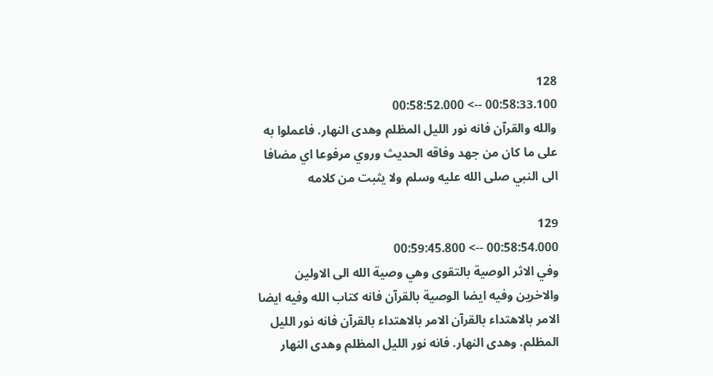128
00:58:33.100 --> 00:58:52.000
والله والقرآن فانه نور الليل المظلم وهدى النهار. فاعملوا به على ما كان من جهد وفاقه الحديث وروي مرفوعا اي مضافا الى النبي صلى الله عليه وسلم ولا يثبت من كلامه

129
00:58:54.000 --> 00:59:45.800
وفي الاثر الوصية بالتقوى وهي وصية الله الى الاولين والاخرين وفيه ايضا الوصية بالقرآن فانه كتاب الله وفيه ايضا الامر بالاهتداء بالقرآن الامر بالاهتداء بالقرآن فانه نور الليل المظلم. وهدى النهار. فانه نور الليل المظلم وهدى النهار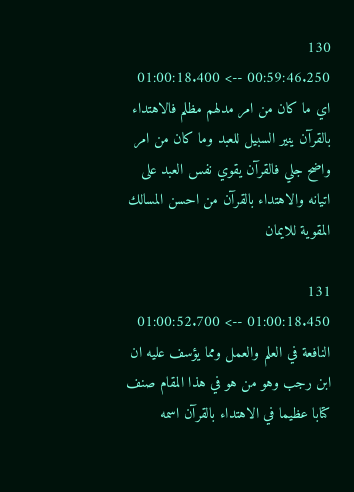130
00:59:46.250 --> 01:00:18.400
اي ما كان من امر مدلهم مظلم فالاهتداء بالقرآن ينير السبيل للعبد وما كان من امر واضح جلي فالقرآن يقوي نفس العبد على اتيانه والاهتداء بالقرآن من احسن المسالك المقوية للايمان

131
01:00:18.450 --> 01:00:52.700
النافعة في العلم والعمل ومما يؤسف عليه ان ابن رجب وهو من هو في هذا المقام صنف كتابا عظيما في الاهتداء بالقرآن اسمه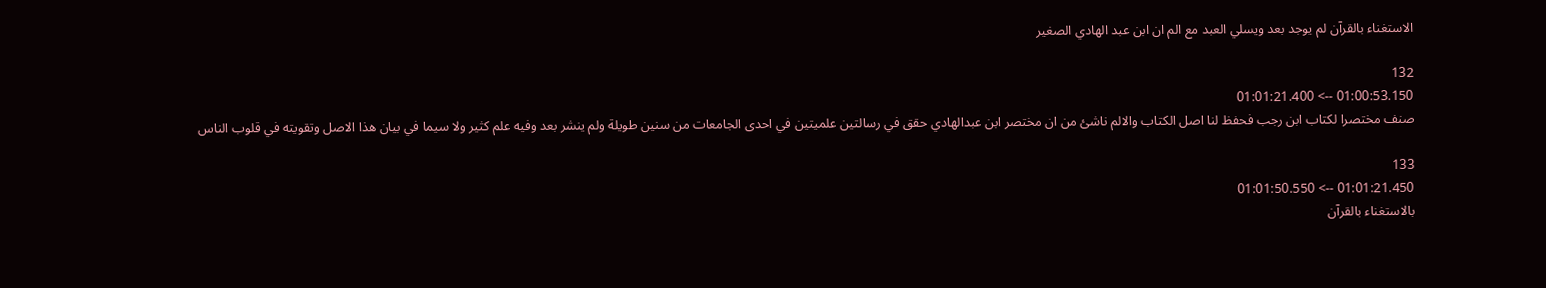الاستغناء بالقرآن لم يوجد بعد ويسلي العبد مع الم ان ابن عبد الهادي الصغير

132
01:00:53.150 --> 01:01:21.400
صنف مختصرا لكتاب ابن رجب فحفظ لنا اصل الكتاب والالم ناشئ من ان مختصر ابن عبدالهادي حقق في رسالتين علميتين في احدى الجامعات من سنين طويلة ولم ينشر بعد وفيه علم كثير ولا سيما في بيان هذا الاصل وتقويته في قلوب الناس

133
01:01:21.450 --> 01:01:50.550
بالاستغناء بالقرآن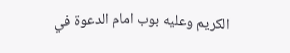الكريم وعليه بوب امام الدعوة في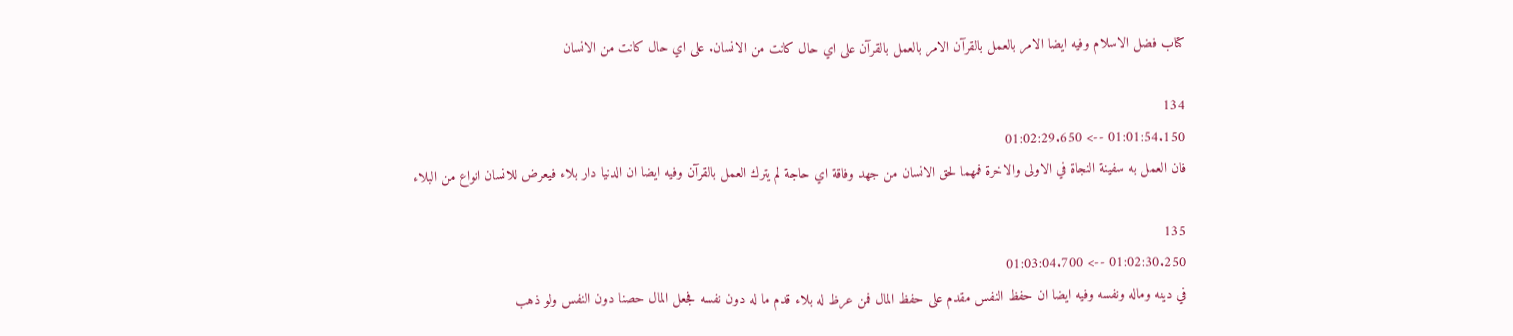كتاب فضل الاسلام وفيه ايضا الامر بالعمل بالقرآن الامر بالعمل بالقرآن على اي حال كانت من الانسان. على اي حال كانت من الانسان

134
01:01:54.150 --> 01:02:29.650
فان العمل به سفينة النجاة في الاولى والاخرة فمهما لحق الانسان من جهد وفاقة اي حاجة لم يترك العمل بالقرآن وفيه ايضا ان الدنيا دار بلاء فيعرض للانسان انواع من البلاء

135
01:02:30.250 --> 01:03:04.700
في دينه وماله ونفسه وفيه ايضا ان حفظ النفس مقدم على حفظ المال فمن عرظ له بلاء قدم ما له دون نفسه فجعل المال حصنا دون النفس ولو ذهب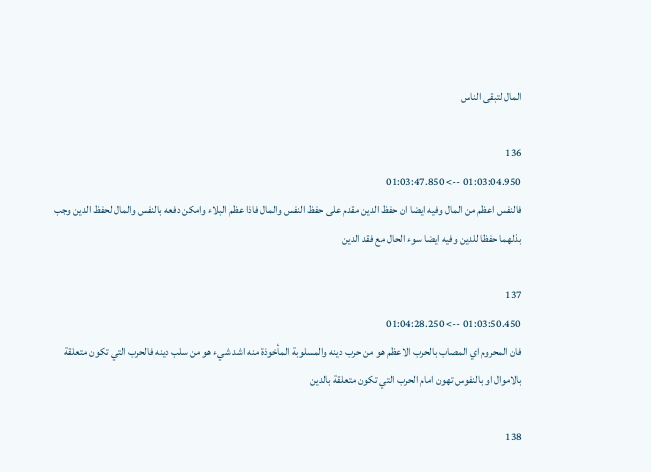المال لتبقى الناس

136
01:03:04.950 --> 01:03:47.850
فالنفس اعظم من المال وفيه ايضا ان حفظ الدين مقدم على حفظ النفس والمال فاذا عظم البلاء وامكن دفعه بالنفس والمال لحفظ الدين وجب بذلهما حفظا للدين وفيه ايضا سوء الحال مع فقد الدين

137
01:03:50.450 --> 01:04:28.250
فان المحروم اي المصاب بالحرب الاعظم هو من حرب دينه والمسلوبة المأخوذة منه اشد شيء هو من سلب دينه فالحرب التي تكون متعلقة بالاموال او بالنفوس تهون امام الحرب التي تكون متعلقة بالدين

138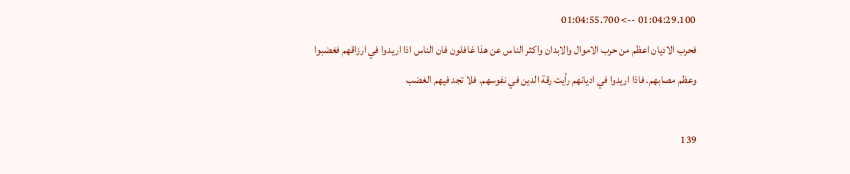01:04:29.100 --> 01:04:55.700
فحرب الاديان اعظم من حرب الاموال والابدان واكثر الناس عن هذا غافلون فان الناس اذا اريدوا في ارزاقهم فغضبوا وعظم مصابهم. فاذا اريدوا في اديانهم رأيت رقة الدين في نفوسهم. فلا تجد فيهم الغضب

139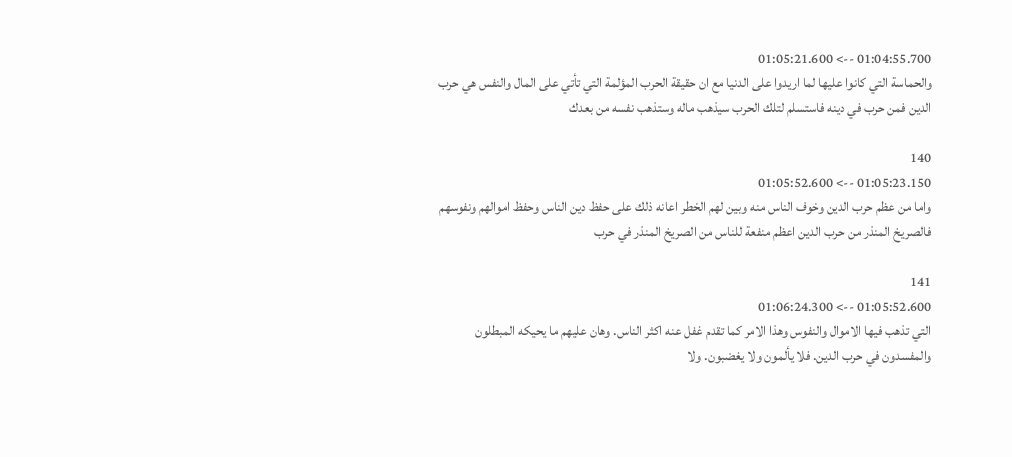01:04:55.700 --> 01:05:21.600
والحماسة التي كانوا عليها لما اريدوا على الدنيا مع ان حقيقة الحرب المؤلمة التي تأتي على المال والنفس هي حرب الدين فمن حرب في دينه فاستسلم لتلك الحرب سيذهب ماله وستذهب نفسه من بعدك

140
01:05:23.150 --> 01:05:52.600
واما من عظم حرب الدين وخوف الناس منه وبين لهم الخطر اعانه ذلك على حفظ دين الناس وحفظ اموالهم ونفوسهم فالصريخ المنذر من حرب الدين اعظم منفعة للناس من الصريخ المنذر في حرب

141
01:05:52.600 --> 01:06:24.300
التي تذهب فيها الاموال والنفوس وهذا الامر كما تقدم غفل عنه اكثر الناس. وهان عليهم ما يحيكه المبطلون والمفسدون في حرب الدين. فلا يألمون ولا يغضبون. ولا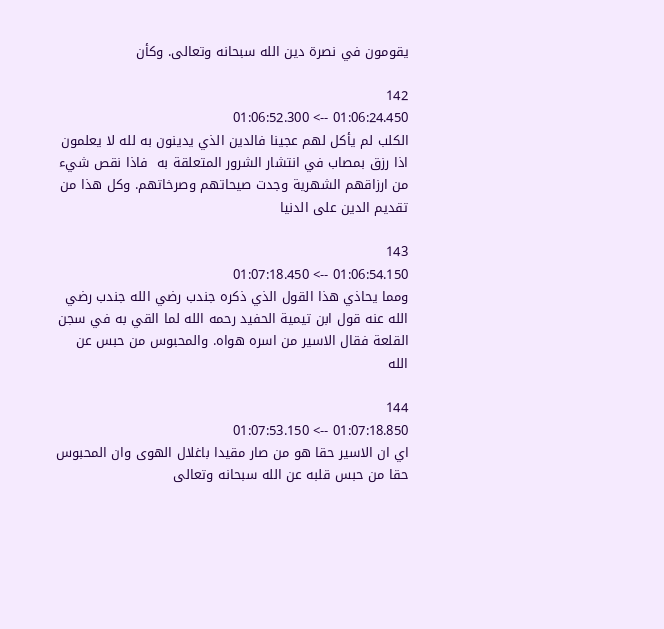يقومون في نصرة دين الله سبحانه وتعالى. وكأن

142
01:06:24.450 --> 01:06:52.300
الكلب لم يأكل لهم عجينا فالدين الذي يدينون به لله لا يعلمون اذا رزق بمصاب في انتشار الشرور المتعلقة به  فاذا نقص شيء من ارزاقهم الشهرية وجدت صيحاتهم وصرخاتهم. وكل هذا من تقديم الدين على الدنيا

143
01:06:54.150 --> 01:07:18.450
ومما يحاذي هذا القول الذي ذكره جندب رضي الله جندب رضي الله عنه قول ابن تيمية الحفيد رحمه الله لما القي به في سجن القلعة فقال الاسير من اسره هواه. والمحبوس من حبس عن الله

144
01:07:18.850 --> 01:07:53.150
اي ان الاسير حقا هو من صار مقيدا باغلال الهوى وان المحبوس حقا من حبس قلبه عن الله سبحانه وتعالى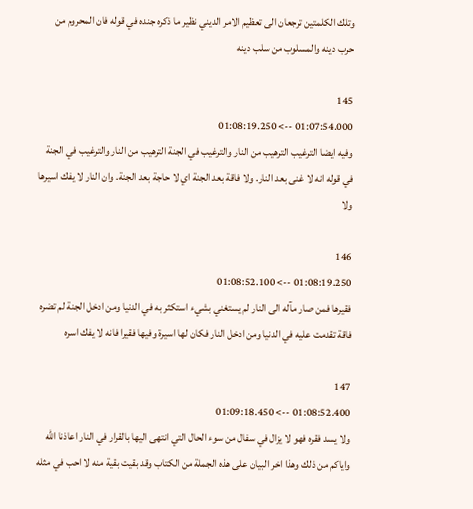وتلك الكلمتين ترجعان الى تعظيم الامر الديني نظير ما ذكره جنده في قوله فان المحروم من حرب دينه والمسلوب من سلب دينه

145
01:07:54.000 --> 01:08:19.250
وفيه ايضا الترغيب الترهيب من النار والترغيب في الجنة الترهيب من النار والترغيب في الجنة في قوله انه لا غنى بعد النار. ولا فاقة بعد الجنة اي لا حاجة بعد الجنة. وان النار لا يفك اسيرها ولا

146
01:08:19.250 --> 01:08:52.100
فقيرها فمن صار مآله الى النار لم يستغني بشيء استكثر به في الدنيا ومن ادخل الجنة لم تضره فاقة تقدمت عليه في الدنيا ومن ادخل النار فكان لها اسيرة وفيها فقيرا فانه لا يفك اسره

147
01:08:52.400 --> 01:09:18.450
ولا يسد فقره فهو لا يزال في سفال من سوء الحال التي انتهى اليها بالقرار في النار اعاذنا الله واياكم من ذلك وهذا اخر البيان على هذه الجملة من الكتاب وقد بقيت بقية منه لا احب في مثله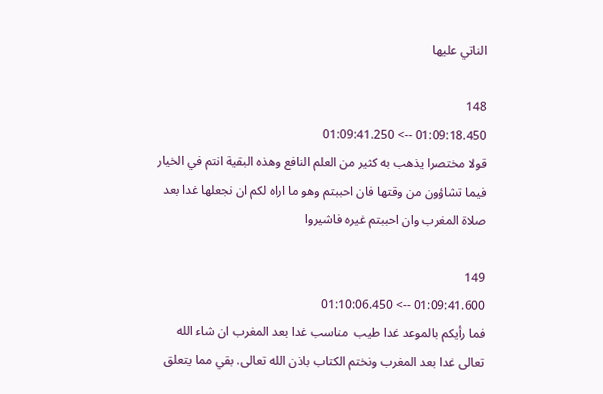الناتي عليها

148
01:09:18.450 --> 01:09:41.250
قولا مختصرا يذهب به كثير من العلم النافع وهذه البقية انتم في الخيار فيما تشاؤون من وقتها فان احببتم وهو ما اراه لكم ان نجعلها غدا بعد صلاة المغرب وان احببتم غيره فاشيروا

149
01:09:41.600 --> 01:10:06.450
فما رأيكم بالموعد غدا طيب  مناسب غدا بعد المغرب ان شاء الله تعالى غدا بعد المغرب ونختم الكتاب باذن الله تعالى. بقي مما يتعلق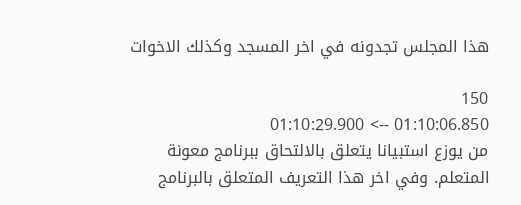هذا المجلس تجدونه في اخر المسجد وكذلك الاخوات

150
01:10:06.850 --> 01:10:29.900
من يوزع استبيانا يتعلق بالالتحاق ببرنامج معونة المتعلم. وفي اخر هذا التعريف المتعلق بالبرنامج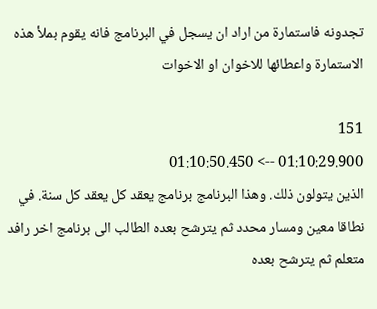تجدونه فاستمارة من اراد ان يسجل في البرنامج فانه يقوم بملأ هذه الاستمارة واعطائها للاخوان او الاخوات

151
01:10:29.900 --> 01:10:50.450
الذين يتولون ذلك. وهذا البرنامج برنامج يعقد كل يعقد كل سنة. في نطاقا معين ومسار محدد ثم يترشح بعده الطالب الى برنامج اخر رافد متعلم ثم يترشح بعده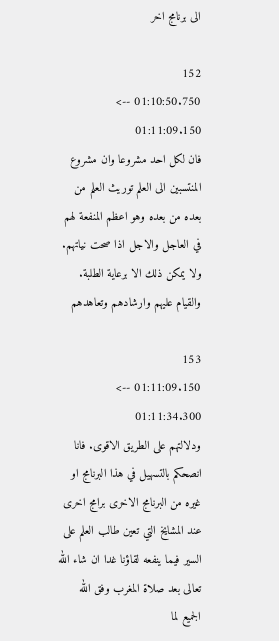الى برنامج اخر

152
01:10:50.750 --> 01:11:09.150
فان لكل احد مشروعا وان مشروع المنتسبين الى العلم توريث العلم من بعده من بعده وهو اعظم المنفعة لهم في العاجل والاجل اذا صحت نياتهم. ولا يمكن ذلك الا برعاية الطلبة. والقيام عليهم وارشادهم وتعاهدهم

153
01:11:09.150 --> 01:11:34.300
ودلالتهم على الطريق الاقوى. فانا انصحكم بالتسهيل في هذا البرنامج او غيره من البرنامج الاخرى برامج اخرى عند المشايخ التي تعين طالب العلم على السير فيما ينفعه لقاؤنا غدا ان شاء الله تعالى بعد صلاة المغرب وفق الله الجميع لما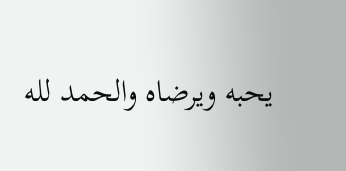يحبه ويرضاه والحمد لله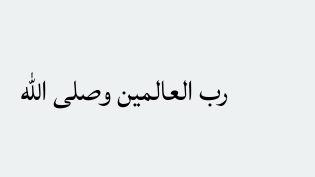رب العالمين وصلى الله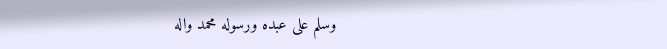وسلم على عبده ورسوله محمد واله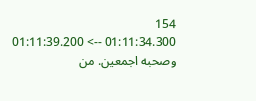154
01:11:34.300 --> 01:11:39.200
وصحبه اجمعين. من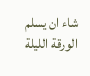شاء ان يسلم الورقة الليلة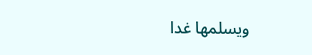ويسلمها غدا